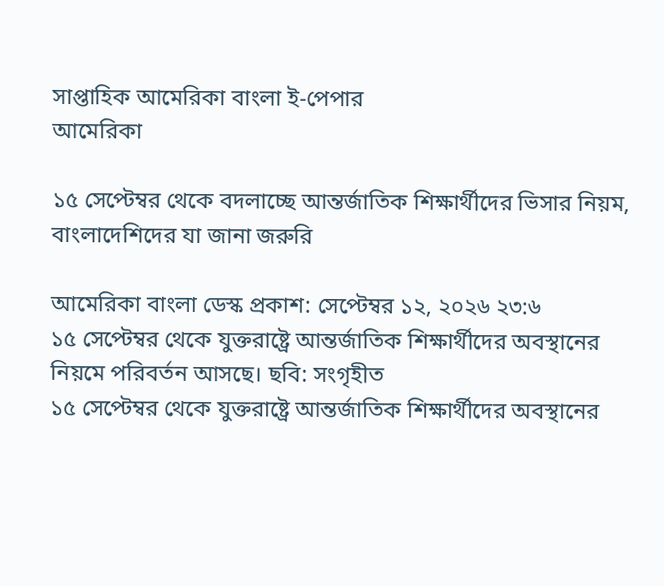সাপ্তাহিক আমেরিকা বাংলা ই-পেপার
আমেরিকা

১৫ সেপ্টেম্বর থেকে বদলাচ্ছে আন্তর্জাতিক শিক্ষার্থীদের ভিসার নিয়ম, বাংলাদেশিদের যা জানা জরুরি

আমেরিকা বাংলা ডেস্ক প্রকাশ: সেপ্টেম্বর ১২, ২০২৬ ২৩:৬
১৫ সেপ্টেম্বর থেকে যুক্তরাষ্ট্রে আন্তর্জাতিক শিক্ষার্থীদের অবস্থানের নিয়মে পরিবর্তন আসছে। ছবি: সংগৃহীত
১৫ সেপ্টেম্বর থেকে যুক্তরাষ্ট্রে আন্তর্জাতিক শিক্ষার্থীদের অবস্থানের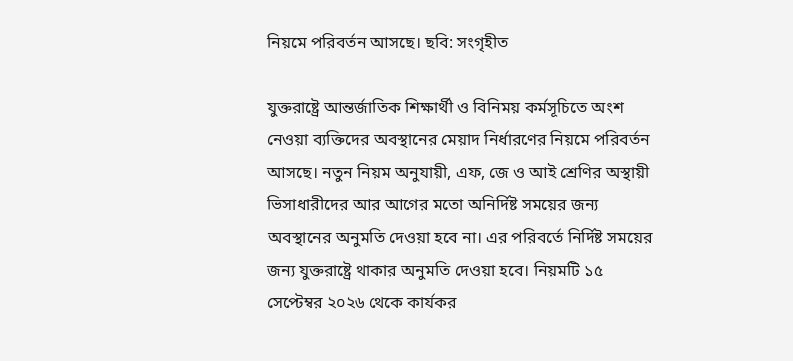নিয়মে পরিবর্তন আসছে। ছবি: সংগৃহীত

যুক্তরাষ্ট্রে আন্তর্জাতিক শিক্ষার্থী ও বিনিময় কর্মসূচিতে অংশ নেওয়া ব্যক্তিদের অবস্থানের মেয়াদ নির্ধারণের নিয়মে পরিবর্তন আসছে। নতুন নিয়ম অনুযায়ী, এফ, জে ও আই শ্রেণির অস্থায়ী ভিসাধারীদের আর আগের মতো অনির্দিষ্ট সময়ের জন্য অবস্থানের অনুমতি দেওয়া হবে না। এর পরিবর্তে নির্দিষ্ট সময়ের জন্য যুক্তরাষ্ট্রে থাকার অনুমতি দেওয়া হবে। নিয়মটি ১৫ সেপ্টেম্বর ২০২৬ থেকে কার্যকর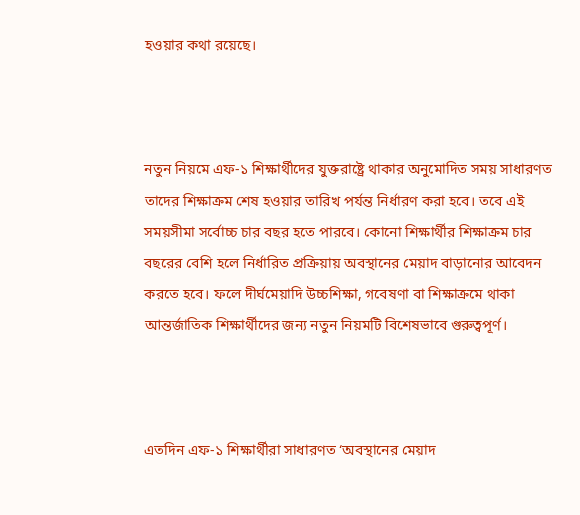হওয়ার কথা রয়েছে।



নতুন নিয়মে এফ-১ শিক্ষার্থীদের যুক্তরাষ্ট্রে থাকার অনুমোদিত সময় সাধারণত তাদের শিক্ষাক্রম শেষ হওয়ার তারিখ পর্যন্ত নির্ধারণ করা হবে। তবে এই সময়সীমা সর্বোচ্চ চার বছর হতে পারবে। কোনো শিক্ষার্থীর শিক্ষাক্রম চার বছরের বেশি হলে নির্ধারিত প্রক্রিয়ায় অবস্থানের মেয়াদ বাড়ানোর আবেদন করতে হবে। ফলে দীর্ঘমেয়াদি উচ্চশিক্ষা, গবেষণা বা শিক্ষাক্রমে থাকা আন্তর্জাতিক শিক্ষার্থীদের জন্য নতুন নিয়মটি বিশেষভাবে গুরুত্বপূর্ণ।



এতদিন এফ-১ শিক্ষার্থীরা সাধারণত ‘অবস্থানের মেয়াদ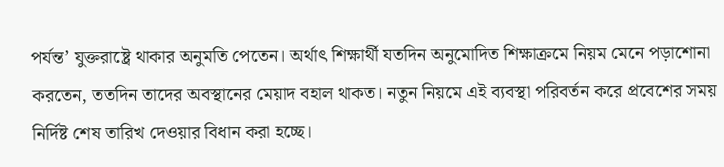পর্যন্ত’ যুক্তরাষ্ট্রে থাকার অনুমতি পেতেন। অর্থাৎ শিক্ষার্থী যতদিন অনুমোদিত শিক্ষাক্রমে নিয়ম মেনে পড়াশোনা করতেন, ততদিন তাদের অবস্থানের মেয়াদ বহাল থাকত। নতুন নিয়মে এই ব্যবস্থা পরিবর্তন করে প্রবেশের সময় নির্দিষ্ট শেষ তারিখ দেওয়ার বিধান করা হচ্ছে।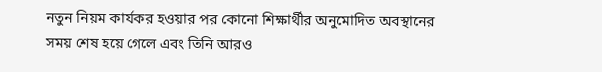নতুন নিয়ম কার্যকর হওয়ার পর কোনো শিক্ষার্থীর অনুমোদিত অবস্থানের সময় শেষ হয়ে গেলে এবং তিনি আরও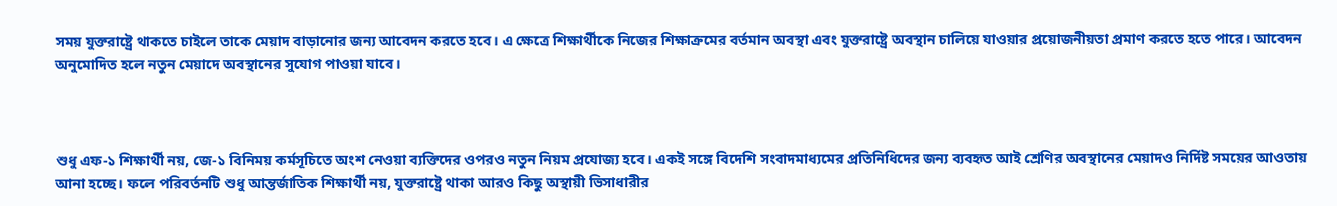সময় যুক্তরাষ্ট্রে থাকতে চাইলে তাকে মেয়াদ বাড়ানোর জন্য আবেদন করতে হবে। এ ক্ষেত্রে শিক্ষার্থীকে নিজের শিক্ষাক্রমের বর্তমান অবস্থা এবং যুক্তরাষ্ট্রে অবস্থান চালিয়ে যাওয়ার প্রয়োজনীয়তা প্রমাণ করতে হতে পারে। আবেদন অনুমোদিত হলে নতুন মেয়াদে অবস্থানের সুযোগ পাওয়া যাবে।



শুধু এফ-১ শিক্ষার্থী নয়, জে-১ বিনিময় কর্মসূচিতে অংশ নেওয়া ব্যক্তিদের ওপরও নতুন নিয়ম প্রযোজ্য হবে। একই সঙ্গে বিদেশি সংবাদমাধ্যমের প্রতিনিধিদের জন্য ব্যবহৃত আই শ্রেণির অবস্থানের মেয়াদও নির্দিষ্ট সময়ের আওতায় আনা হচ্ছে। ফলে পরিবর্তনটি শুধু আন্তর্জাতিক শিক্ষার্থী নয়, যুক্তরাষ্ট্রে থাকা আরও কিছু অস্থায়ী ভিসাধারীর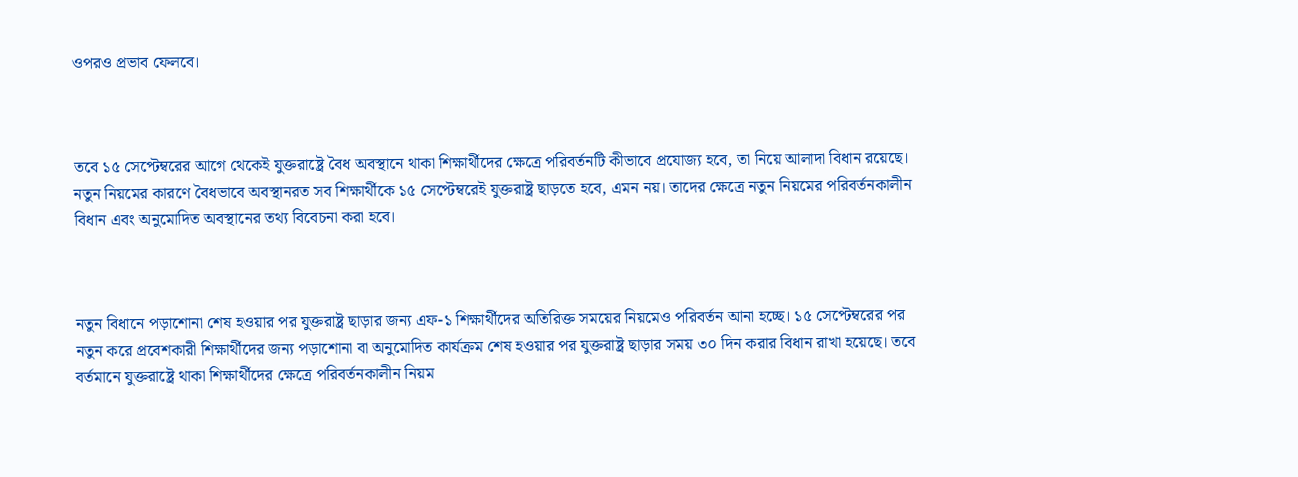ওপরও প্রভাব ফেলবে।



তবে ১৫ সেপ্টেম্বরের আগে থেকেই যুক্তরাষ্ট্রে বৈধ অবস্থানে থাকা শিক্ষার্থীদের ক্ষেত্রে পরিবর্তনটি কীভাবে প্রযোজ্য হবে, তা নিয়ে আলাদা বিধান রয়েছে। নতুন নিয়মের কারণে বৈধভাবে অবস্থানরত সব শিক্ষার্থীকে ১৫ সেপ্টেম্বরেই যুক্তরাষ্ট্র ছাড়তে হবে, এমন নয়। তাদের ক্ষেত্রে নতুন নিয়মের পরিবর্তনকালীন বিধান এবং অনুমোদিত অবস্থানের তথ্য বিবেচনা করা হবে।



নতুন বিধানে পড়াশোনা শেষ হওয়ার পর যুক্তরাষ্ট্র ছাড়ার জন্য এফ-১ শিক্ষার্থীদের অতিরিক্ত সময়ের নিয়মেও পরিবর্তন আনা হচ্ছে। ১৫ সেপ্টেম্বরের পর নতুন করে প্রবেশকারী শিক্ষার্থীদের জন্য পড়াশোনা বা অনুমোদিত কার্যক্রম শেষ হওয়ার পর যুক্তরাষ্ট্র ছাড়ার সময় ৩০ দিন করার বিধান রাখা হয়েছে। তবে বর্তমানে যুক্তরাষ্ট্রে থাকা শিক্ষার্থীদের ক্ষেত্রে পরিবর্তনকালীন নিয়ম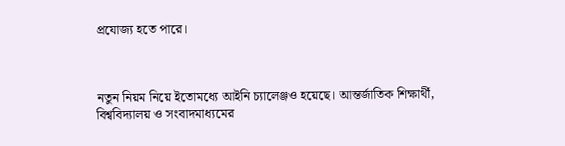প্রযোজ্য হতে পারে।



নতুন নিয়ম নিয়ে ইতোমধ্যে আইনি চ্যালেঞ্জও হয়েছে। আন্তর্জাতিক শিক্ষার্থী, বিশ্ববিদ্যালয় ও সংবাদমাধ্যমের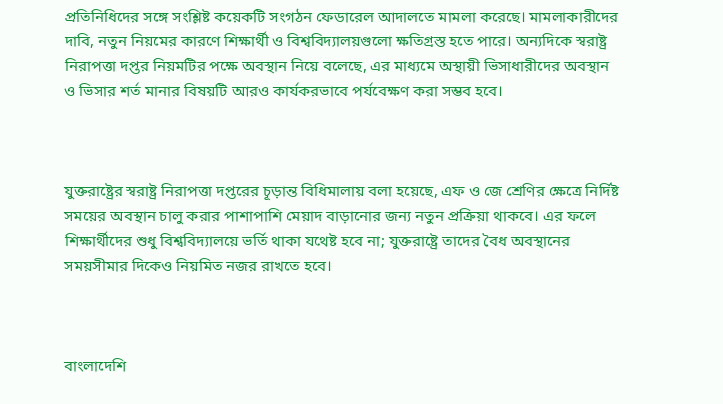প্রতিনিধিদের সঙ্গে সংশ্লিষ্ট কয়েকটি সংগঠন ফেডারেল আদালতে মামলা করেছে। মামলাকারীদের দাবি, নতুন নিয়মের কারণে শিক্ষার্থী ও বিশ্ববিদ্যালয়গুলো ক্ষতিগ্রস্ত হতে পারে। অন্যদিকে স্বরাষ্ট্র নিরাপত্তা দপ্তর নিয়মটির পক্ষে অবস্থান নিয়ে বলেছে, এর মাধ্যমে অস্থায়ী ভিসাধারীদের অবস্থান ও ভিসার শর্ত মানার বিষয়টি আরও কার্যকরভাবে পর্যবেক্ষণ করা সম্ভব হবে।



যুক্তরাষ্ট্রের স্বরাষ্ট্র নিরাপত্তা দপ্তরের চূড়ান্ত বিধিমালায় বলা হয়েছে, এফ ও জে শ্রেণির ক্ষেত্রে নির্দিষ্ট সময়ের অবস্থান চালু করার পাশাপাশি মেয়াদ বাড়ানোর জন্য নতুন প্রক্রিয়া থাকবে। এর ফলে শিক্ষার্থীদের শুধু বিশ্ববিদ্যালয়ে ভর্তি থাকা যথেষ্ট হবে না; যুক্তরাষ্ট্রে তাদের বৈধ অবস্থানের সময়সীমার দিকেও নিয়মিত নজর রাখতে হবে।



বাংলাদেশি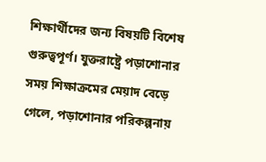শিক্ষার্থীদের জন্য বিষয়টি বিশেষ গুরুত্বপূর্ণ। যুক্তরাষ্ট্রে পড়াশোনার সময় শিক্ষাক্রমের মেয়াদ বেড়ে গেলে, পড়াশোনার পরিকল্পনায়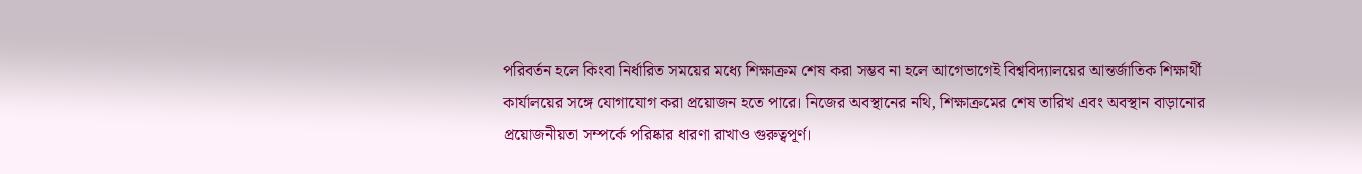পরিবর্তন হলে কিংবা নির্ধারিত সময়ের মধ্যে শিক্ষাক্রম শেষ করা সম্ভব না হলে আগেভাগেই বিশ্ববিদ্যালয়ের আন্তর্জাতিক শিক্ষার্থী কার্যালয়ের সঙ্গে যোগাযোগ করা প্রয়োজন হতে পারে। নিজের অবস্থানের নথি, শিক্ষাক্রমের শেষ তারিখ এবং অবস্থান বাড়ানোর প্রয়োজনীয়তা সম্পর্কে পরিষ্কার ধারণা রাখাও গুরুত্বপূর্ণ।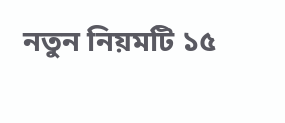নতুন নিয়মটি ১৫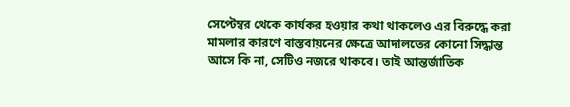সেপ্টেম্বর থেকে কার্যকর হওয়ার কথা থাকলেও এর বিরুদ্ধে করা মামলার কারণে বাস্তবায়নের ক্ষেত্রে আদালতের কোনো সিদ্ধান্ত আসে কি না, সেটিও নজরে থাকবে। তাই আন্তর্জাতিক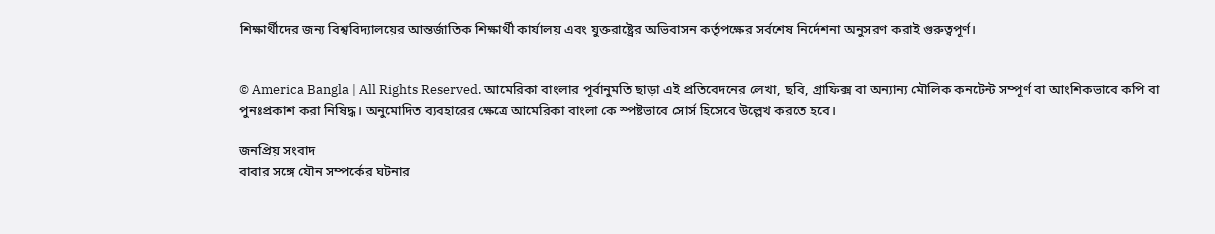শিক্ষার্থীদের জন্য বিশ্ববিদ্যালয়ের আন্তর্জাতিক শিক্ষার্থী কার্যালয় এবং যুক্তরাষ্ট্রের অভিবাসন কর্তৃপক্ষের সর্বশেষ নির্দেশনা অনুসরণ করাই গুরুত্বপূর্ণ।


© America Bangla | All Rights Reserved. আমেরিকা বাংলার পূর্বানুমতি ছাড়া এই প্রতিবেদনের লেখা, ছবি, গ্রাফিক্স বা অন্যান্য মৌলিক কনটেন্ট সম্পূর্ণ বা আংশিকভাবে কপি বা পুনঃপ্রকাশ করা নিষিদ্ধ। অনুমোদিত ব্যবহারের ক্ষেত্রে আমেরিকা বাংলা কে স্পষ্টভাবে সোর্স হিসেবে উল্লেখ করতে হবে।

জনপ্রিয় সংবাদ
বাবার সঙ্গে যৌন সম্পর্কের ঘটনার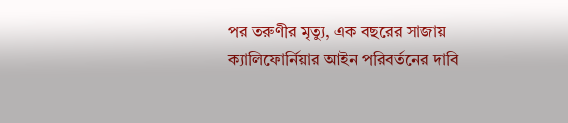পর তরুণীর মৃত্যু, এক বছরের সাজায় ক্যালিফোর্নিয়ার আইন পরিবর্তনের দাবি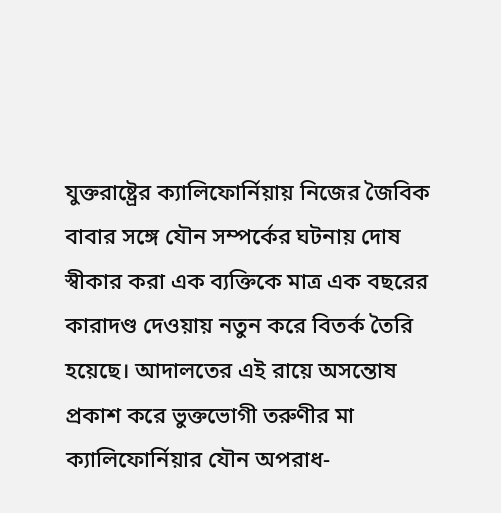যুক্তরাষ্ট্রের ক্যালিফোর্নিয়ায় নিজের জৈবিক বাবার সঙ্গে যৌন সম্পর্কের ঘটনায় দোষ স্বীকার করা এক ব্যক্তিকে মাত্র এক বছরের কারাদণ্ড দেওয়ায় নতুন করে বিতর্ক তৈরি হয়েছে। আদালতের এই রায়ে অসন্তোষ প্রকাশ করে ভুক্তভোগী তরুণীর মা ক্যালিফোর্নিয়ার যৌন অপরাধ-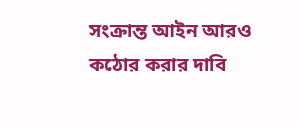সংক্রান্ত আইন আরও কঠোর করার দাবি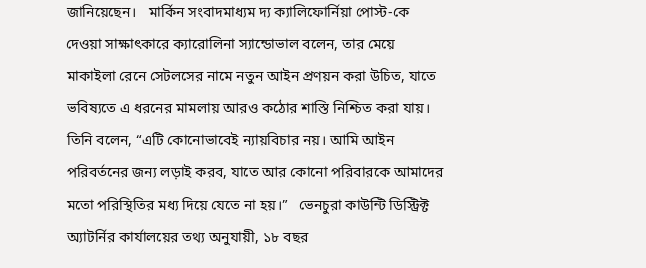জানিয়েছেন।   মার্কিন সংবাদমাধ্যম দ্য ক্যালিফোর্নিয়া পোস্ট-কে দেওয়া সাক্ষাৎকারে ক্যারোলিনা স্যান্ডোভাল বলেন, তার মেয়ে মাকাইলা রেনে সেটলসের নামে নতুন আইন প্রণয়ন করা উচিত, যাতে ভবিষ্যতে এ ধরনের মামলায় আরও কঠোর শাস্তি নিশ্চিত করা যায়।   তিনি বলেন, “এটি কোনোভাবেই ন্যায়বিচার নয়। আমি আইন পরিবর্তনের জন্য লড়াই করব, যাতে আর কোনো পরিবারকে আমাদের মতো পরিস্থিতির মধ্য দিয়ে যেতে না হয়।”   ভেনচুরা কাউন্টি ডিস্ট্রিক্ট অ্যাটর্নির কার্যালয়ের তথ্য অনুযায়ী, ১৮ বছর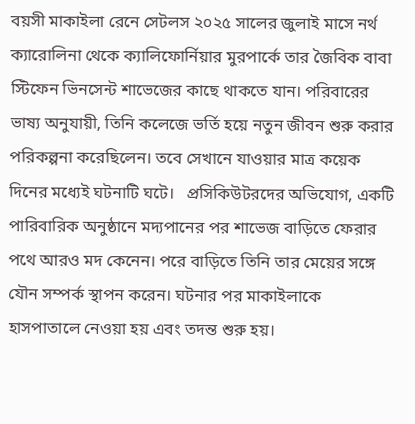বয়সী মাকাইলা রেনে সেটলস ২০২৫ সালের জুলাই মাসে নর্থ ক্যারোলিনা থেকে ক্যালিফোর্নিয়ার মুরপার্কে তার জৈবিক বাবা স্টিফেন ভিনসেন্ট শাভেজের কাছে থাকতে যান। পরিবারের ভাষ্য অনুযায়ী, তিনি কলেজে ভর্তি হয়ে নতুন জীবন শুরু করার পরিকল্পনা করেছিলেন। তবে সেখানে যাওয়ার মাত্র কয়েক দিনের মধ্যেই ঘটনাটি ঘটে।   প্রসিকিউটরদের অভিযোগ, একটি পারিবারিক অনুষ্ঠানে মদ্যপানের পর শাভেজ বাড়িতে ফেরার পথে আরও মদ কেনেন। পরে বাড়িতে তিনি তার মেয়ের সঙ্গে যৌন সম্পর্ক স্থাপন করেন। ঘটনার পর মাকাইলাকে হাসপাতালে নেওয়া হয় এবং তদন্ত শুরু হয়।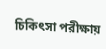চিকিৎসা পরীক্ষায়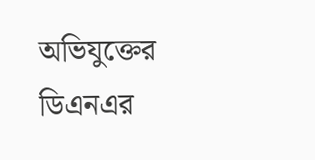অভিযুক্তের ডিএনএর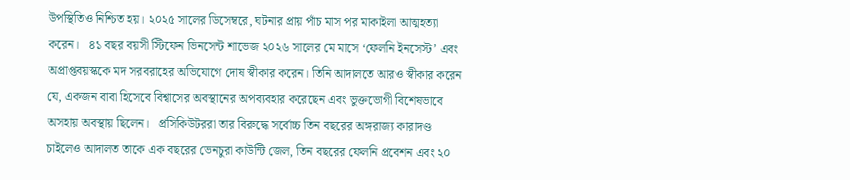উপস্থিতিও নিশ্চিত হয়। ২০২৫ সালের ডিসেম্বরে, ঘটনার প্রায় পাঁচ মাস পর মাকাইলা আত্মহত্যা করেন।   ৪১ বছর বয়সী স্টিফেন ভিনসেন্ট শাভেজ ২০২৬ সালের মে মাসে ‘ফেলনি ইনসেস্ট’ এবং অপ্রাপ্তবয়স্ককে মদ সরবরাহের অভিযোগে দোষ স্বীকার করেন। তিনি আদালতে আরও স্বীকার করেন যে, একজন বাবা হিসেবে বিশ্বাসের অবস্থানের অপব্যবহার করেছেন এবং ভুক্তভোগী বিশেষভাবে অসহায় অবস্থায় ছিলেন।   প্রসিকিউটররা তার বিরুদ্ধে সর্বোচ্চ তিন বছরের অঙ্গরাজ্য কারাদণ্ড চাইলেও আদালত তাকে এক বছরের ভেনচুরা কাউন্টি জেল, তিন বছরের ফেলনি প্রবেশন এবং ২০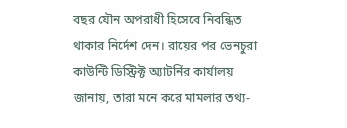বছর যৌন অপরাধী হিসেবে নিবন্ধিত থাকার নির্দেশ দেন। রায়ের পর ভেনচুরা কাউন্টি ডিস্ট্রিক্ট অ্যাটর্নির কার্যালয় জানায়, তারা মনে করে মামলার তথ্য-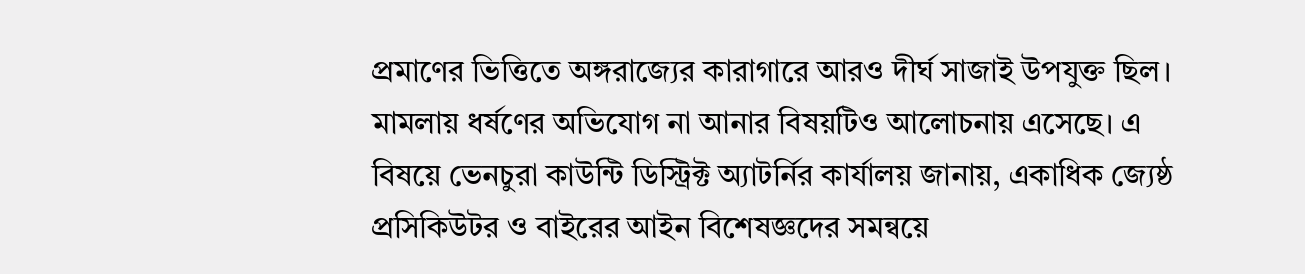প্রমাণের ভিত্তিতে অঙ্গরাজ্যের কারাগারে আরও দীর্ঘ সাজাই উপযুক্ত ছিল।   মামলায় ধর্ষণের অভিযোগ না আনার বিষয়টিও আলোচনায় এসেছে। এ বিষয়ে ভেনচুরা কাউন্টি ডিস্ট্রিক্ট অ্যাটর্নির কার্যালয় জানায়, একাধিক জ্যেষ্ঠ প্রসিকিউটর ও বাইরের আইন বিশেষজ্ঞদের সমন্বয়ে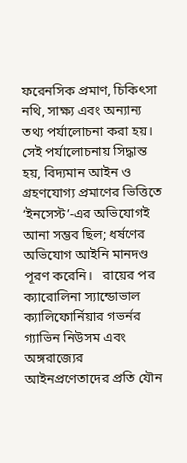ফরেনসিক প্রমাণ, চিকিৎসা নথি, সাক্ষ্য এবং অন্যান্য তথ্য পর্যালোচনা করা হয়। সেই পর্যালোচনায় সিদ্ধান্ত হয়, বিদ্যমান আইন ও গ্রহণযোগ্য প্রমাণের ভিত্তিতে ‘ইনসেস্ট’-এর অভিযোগই আনা সম্ভব ছিল; ধর্ষণের অভিযোগ আইনি মানদণ্ড পূরণ করেনি।   রায়ের পর ক্যারোলিনা স্যান্ডোভাল ক্যালিফোর্নিয়ার গভর্নর গ্যাভিন নিউসম এবং অঙ্গরাজ্যের আইনপ্রণেতাদের প্রতি যৌন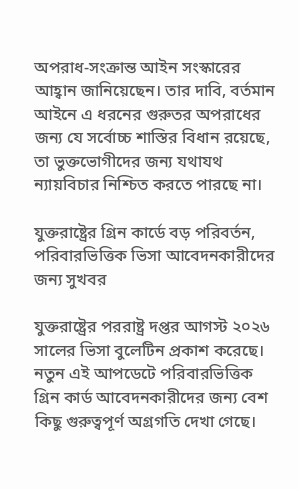অপরাধ-সংক্রান্ত আইন সংস্কারের আহ্বান জানিয়েছেন। তার দাবি, বর্তমান আইনে এ ধরনের গুরুতর অপরাধের জন্য যে সর্বোচ্চ শাস্তির বিধান রয়েছে, তা ভুক্তভোগীদের জন্য যথাযথ ন্যায়বিচার নিশ্চিত করতে পারছে না।

যুক্তরাষ্ট্রের গ্রিন কার্ডে বড় পরিবর্তন, পরিবারভিত্তিক ভিসা আবেদনকারীদের জন্য সুখবর

যুক্তরাষ্ট্রের পররাষ্ট্র দপ্তর আগস্ট ২০২৬ সালের ভিসা বুলেটিন প্রকাশ করেছে। নতুন এই আপডেটে পরিবারভিত্তিক গ্রিন কার্ড আবেদনকারীদের জন্য বেশ কিছু গুরুত্বপূর্ণ অগ্রগতি দেখা গেছে।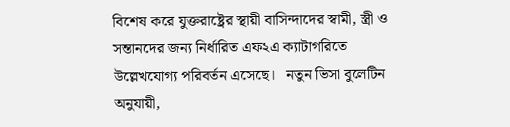বিশেষ করে যুক্তরাষ্ট্রের স্থায়ী বাসিন্দাদের স্বামী, স্ত্রী ও সন্তানদের জন্য নির্ধারিত এফ২এ ক্যাটাগরিতে উল্লেখযোগ্য পরিবর্তন এসেছে।   নতুন ভিসা বুলেটিন অনুযায়ী,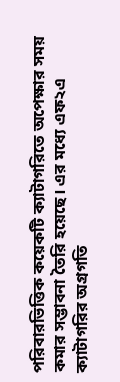পরিবারভিত্তিক কয়েকটি ক্যাটাগরিতে অপেক্ষার সময় কমার সম্ভাবনা তৈরি হয়েছে। এর মধ্যে এফ২এ ক্যাটাগরির অগ্রগতি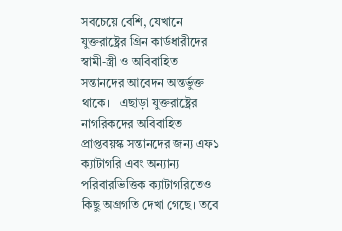সবচেয়ে বেশি, যেখানে যুক্তরাষ্ট্রের গ্রিন কার্ডধারীদের স্বামী-স্ত্রী ও অবিবাহিত সন্তানদের আবেদন অন্তর্ভুক্ত থাকে।   এছাড়া যুক্তরাষ্ট্রের নাগরিকদের অবিবাহিত প্রাপ্তবয়স্ক সন্তানদের জন্য এফ১ ক্যাটাগরি এবং অন্যান্য পরিবারভিত্তিক ক্যাটাগরিতেও কিছু অগ্রগতি দেখা গেছে। তবে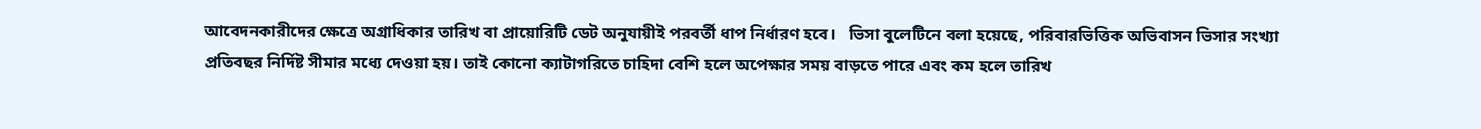আবেদনকারীদের ক্ষেত্রে অগ্রাধিকার তারিখ বা প্রায়োরিটি ডেট অনুযায়ীই পরবর্তী ধাপ নির্ধারণ হবে।   ভিসা বুলেটিনে বলা হয়েছে, পরিবারভিত্তিক অভিবাসন ভিসার সংখ্যা প্রতিবছর নির্দিষ্ট সীমার মধ্যে দেওয়া হয়। তাই কোনো ক্যাটাগরিতে চাহিদা বেশি হলে অপেক্ষার সময় বাড়তে পারে এবং কম হলে তারিখ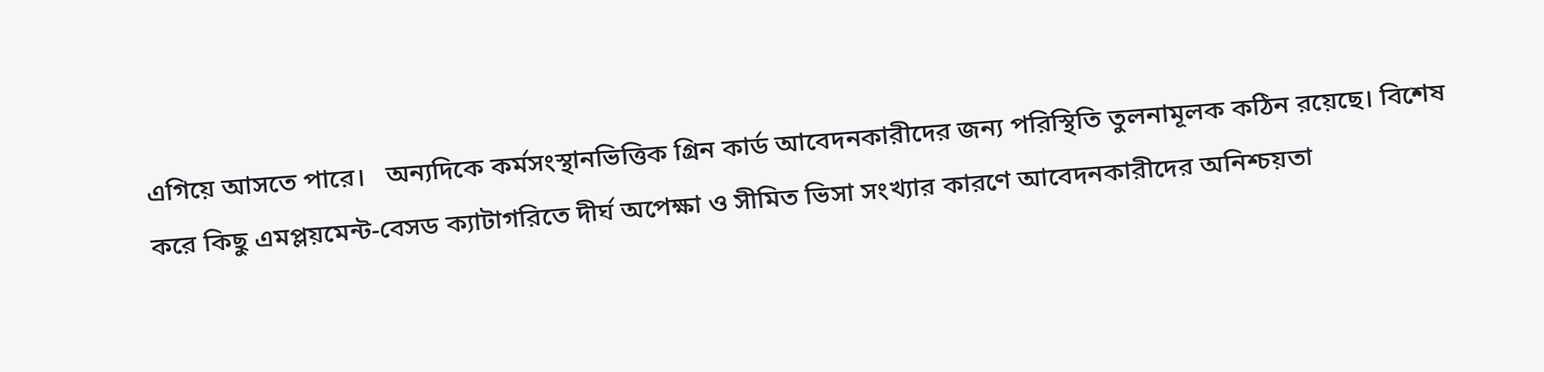এগিয়ে আসতে পারে।   অন্যদিকে কর্মসংস্থানভিত্তিক গ্রিন কার্ড আবেদনকারীদের জন্য পরিস্থিতি তুলনামূলক কঠিন রয়েছে। বিশেষ করে কিছু এমপ্লয়মেন্ট-বেসড ক্যাটাগরিতে দীর্ঘ অপেক্ষা ও সীমিত ভিসা সংখ্যার কারণে আবেদনকারীদের অনিশ্চয়তা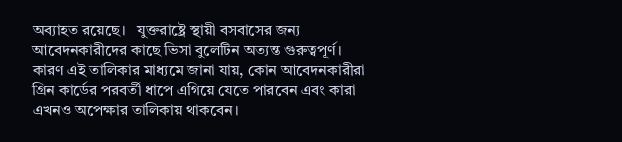অব্যাহত রয়েছে।   যুক্তরাষ্ট্রে স্থায়ী বসবাসের জন্য আবেদনকারীদের কাছে ভিসা বুলেটিন অত্যন্ত গুরুত্বপূর্ণ। কারণ এই তালিকার মাধ্যমে জানা যায়, কোন আবেদনকারীরা গ্রিন কার্ডের পরবর্তী ধাপে এগিয়ে যেতে পারবেন এবং কারা এখনও অপেক্ষার তালিকায় থাকবেন।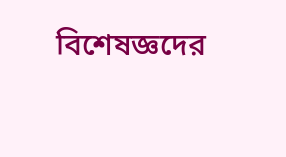বিশেষজ্ঞদের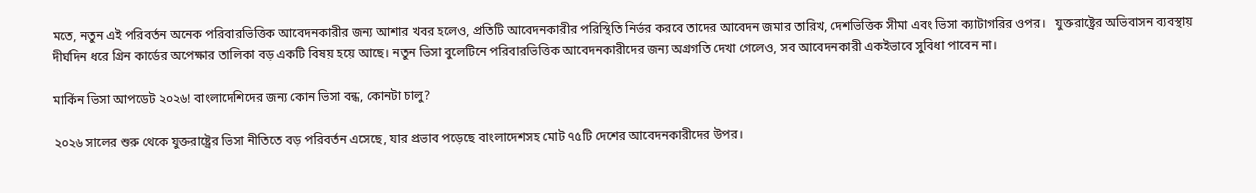মতে, নতুন এই পরিবর্তন অনেক পরিবারভিত্তিক আবেদনকারীর জন্য আশার খবর হলেও, প্রতিটি আবেদনকারীর পরিস্থিতি নির্ভর করবে তাদের আবেদন জমার তারিখ, দেশভিত্তিক সীমা এবং ভিসা ক্যাটাগরির ওপর।   যুক্তরাষ্ট্রের অভিবাসন ব্যবস্থায় দীর্ঘদিন ধরে গ্রিন কার্ডের অপেক্ষার তালিকা বড় একটি বিষয় হয়ে আছে। নতুন ভিসা বুলেটিনে পরিবারভিত্তিক আবেদনকারীদের জন্য অগ্রগতি দেখা গেলেও, সব আবেদনকারী একইভাবে সুবিধা পাবেন না।

মার্কিন ভিসা আপডেট ২০২৬! বাংলাদেশিদের জন্য কোন ভিসা বন্ধ, কোনটা চালু?

২০২৬ সালের শুরু থেকে যুক্তরাষ্ট্রের ভিসা নীতিতে বড় পরিবর্তন এসেছে, যার প্রভাব পড়েছে বাংলাদেশসহ মোট ৭৫টি দেশের আবেদনকারীদের উপর।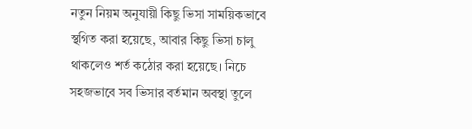নতুন নিয়ম অনুযায়ী কিছু ভিসা সাময়িকভাবে স্থগিত করা হয়েছে, আবার কিছু ভিসা চালু থাকলেও শর্ত কঠোর করা হয়েছে। নিচে সহজভাবে সব ভিসার বর্তমান অবস্থা তুলে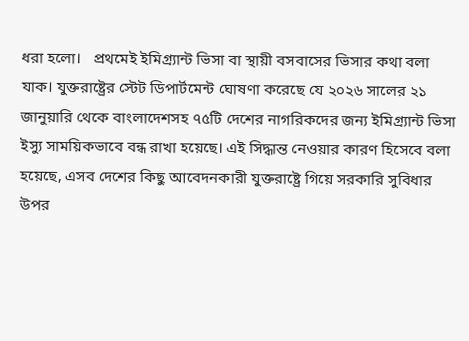ধরা হলো।   প্রথমেই ইমিগ্র্যান্ট ভিসা বা স্থায়ী বসবাসের ভিসার কথা বলা যাক। যুক্তরাষ্ট্রের স্টেট ডিপার্টমেন্ট ঘোষণা করেছে যে ২০২৬ সালের ২১ জানুয়ারি থেকে বাংলাদেশসহ ৭৫টি দেশের নাগরিকদের জন্য ইমিগ্র্যান্ট ভিসা ইস্যু সাময়িকভাবে বন্ধ রাখা হয়েছে। এই সিদ্ধান্ত নেওয়ার কারণ হিসেবে বলা হয়েছে, এসব দেশের কিছু আবেদনকারী যুক্তরাষ্ট্রে গিয়ে সরকারি সুবিধার উপর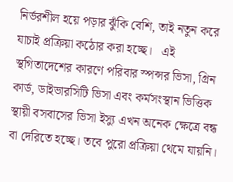নির্ভরশীল হয়ে পড়ার ঝুঁকি বেশি, তাই নতুন করে যাচাই প্রক্রিয়া কঠোর করা হচ্ছে।   এই স্থগিতাদেশের কারণে পরিবার স্পন্সর ভিসা, গ্রিন কার্ড, ডাইভারসিটি ভিসা এবং কর্মসংস্থান ভিত্তিক স্থায়ী বসবাসের ভিসা ইস্যু এখন অনেক ক্ষেত্রে বন্ধ বা দেরিতে হচ্ছে। তবে পুরো প্রক্রিয়া থেমে যায়নি।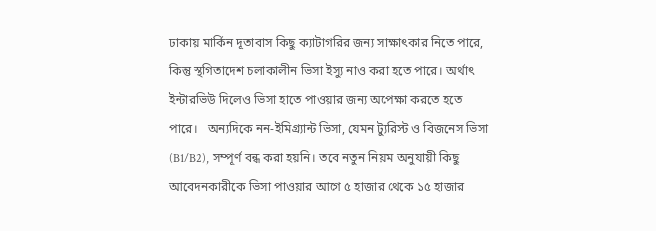ঢাকায় মার্কিন দূতাবাস কিছু ক্যাটাগরির জন্য সাক্ষাৎকার নিতে পারে, কিন্তু স্থগিতাদেশ চলাকালীন ভিসা ইস্যু নাও করা হতে পারে। অর্থাৎ ইন্টারভিউ দিলেও ভিসা হাতে পাওয়ার জন্য অপেক্ষা করতে হতে পারে।   অন্যদিকে নন-ইমিগ্র্যান্ট ভিসা, যেমন ট্যুরিস্ট ও বিজনেস ভিসা (B1/B2), সম্পূর্ণ বন্ধ করা হয়নি। তবে নতুন নিয়ম অনুযায়ী কিছু আবেদনকারীকে ভিসা পাওয়ার আগে ৫ হাজার থেকে ১৫ হাজার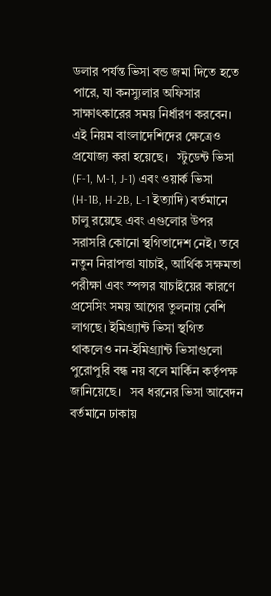ডলার পর্যন্ত ভিসা বন্ড জমা দিতে হতে পারে, যা কনস্যুলার অফিসার সাক্ষাৎকারের সময় নির্ধারণ করবেন। এই নিয়ম বাংলাদেশিদের ক্ষেত্রেও প্রযোজ্য করা হয়েছে।   স্টুডেন্ট ভিসা (F-1, M-1, J-1) এবং ওয়ার্ক ভিসা (H-1B, H-2B, L-1 ইত্যাদি) বর্তমানে চালু রয়েছে এবং এগুলোর উপর সরাসরি কোনো স্থগিতাদেশ নেই। তবে নতুন নিরাপত্তা যাচাই, আর্থিক সক্ষমতা পরীক্ষা এবং স্পন্সর যাচাইয়ের কারণে প্রসেসিং সময় আগের তুলনায় বেশি লাগছে। ইমিগ্র্যান্ট ভিসা স্থগিত থাকলেও নন-ইমিগ্র্যান্ট ভিসাগুলো পুরোপুরি বন্ধ নয় বলে মার্কিন কর্তৃপক্ষ জানিয়েছে।   সব ধরনের ভিসা আবেদন বর্তমানে ঢাকায়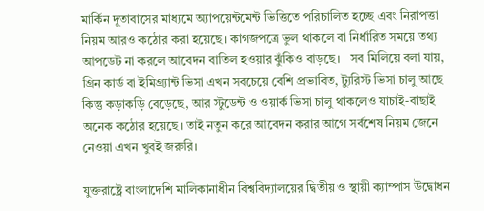মার্কিন দূতাবাসের মাধ্যমে অ্যাপয়েন্টমেন্ট ভিত্তিতে পরিচালিত হচ্ছে এবং নিরাপত্তা নিয়ম আরও কঠোর করা হয়েছে। কাগজপত্রে ভুল থাকলে বা নির্ধারিত সময়ে তথ্য আপডেট না করলে আবেদন বাতিল হওয়ার ঝুঁকিও বাড়ছে।   সব মিলিয়ে বলা যায়, গ্রিন কার্ড বা ইমিগ্র্যান্ট ভিসা এখন সবচেয়ে বেশি প্রভাবিত, ট্যুরিস্ট ভিসা চালু আছে কিন্তু কড়াকড়ি বেড়েছে, আর স্টুডেন্ট ও ওয়ার্ক ভিসা চালু থাকলেও যাচাই-বাছাই অনেক কঠোর হয়েছে। তাই নতুন করে আবেদন করার আগে সর্বশেষ নিয়ম জেনে নেওয়া এখন খুবই জরুরি।

যুক্তরাষ্ট্রে বাংলাদেশি মালিকানাধীন বিশ্ববিদ্যালয়ের দ্বিতীয় ও স্থায়ী ক্যাম্পাস উদ্বোধন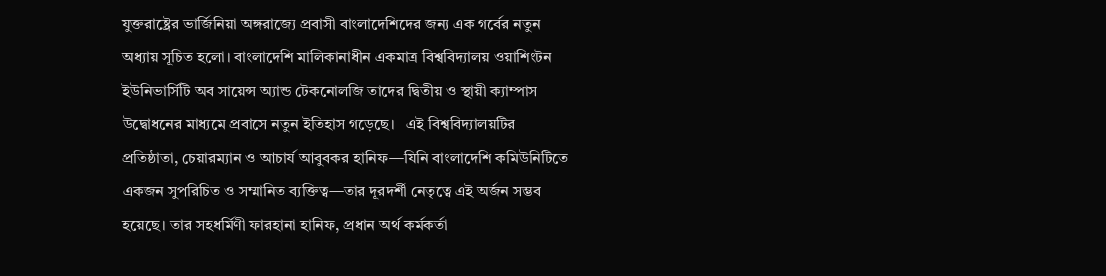যুক্তরাষ্ট্রের ভার্জিনিয়া অঙ্গরাজ্যে প্রবাসী বাংলাদেশিদের জন্য এক গর্বের নতুন অধ্যায় সূচিত হলো। বাংলাদেশি মালিকানাধীন একমাত্র বিশ্ববিদ্যালয় ওয়াশিংটন ইউনিভার্সিটি অব সায়েন্স অ্যান্ড টেকনোলজি তাদের দ্বিতীয় ও স্থায়ী ক্যাম্পাস উদ্বোধনের মাধ্যমে প্রবাসে নতুন ইতিহাস গড়েছে।   এই বিশ্ববিদ্যালয়টির প্রতিষ্ঠাতা, চেয়ারম্যান ও আচার্য আবুবকর হানিফ—যিনি বাংলাদেশি কমিউনিটিতে একজন সুপরিচিত ও সম্মানিত ব্যক্তিত্ব—তার দূরদর্শী নেতৃত্বে এই অর্জন সম্ভব হয়েছে। তার সহধর্মিণী ফারহানা হানিফ, প্রধান অর্থ কর্মকর্তা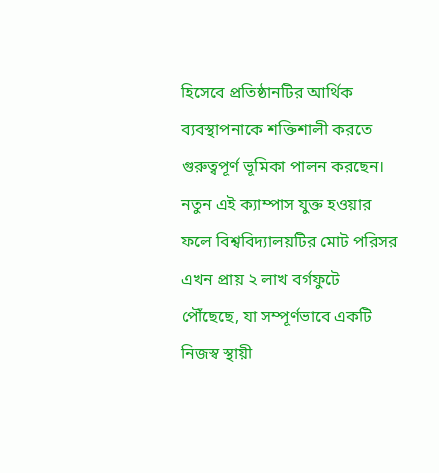হিসেবে প্রতিষ্ঠানটির আর্থিক ব্যবস্থাপনাকে শক্তিশালী করতে গুরুত্বপূর্ণ ভূমিকা পালন করছেন।   নতুন এই ক্যাম্পাস যুক্ত হওয়ার ফলে বিশ্ববিদ্যালয়টির মোট পরিসর এখন প্রায় ২ লাখ বর্গফুটে পৌঁছেছে, যা সম্পূর্ণভাবে একটি নিজস্ব স্থায়ী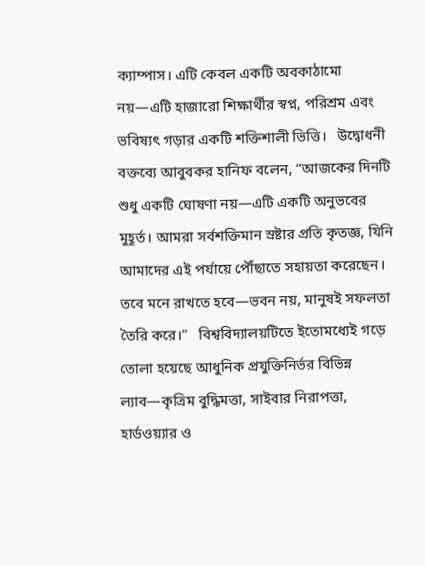ক্যাম্পাস। এটি কেবল একটি অবকাঠামো নয়—এটি হাজারো শিক্ষার্থীর স্বপ্ন, পরিশ্রম এবং ভবিষ্যৎ গড়ার একটি শক্তিশালী ভিত্তি।   উদ্বোধনী বক্তব্যে আবুবকর হানিফ বলেন, “আজকের দিনটি শুধু একটি ঘোষণা নয়—এটি একটি অনুভবের মুহূর্ত। আমরা সর্বশক্তিমান স্রষ্টার প্রতি কৃতজ্ঞ, যিনি আমাদের এই পর্যায়ে পৌঁছাতে সহায়তা করেছেন। তবে মনে রাখতে হবে—ভবন নয়, মানুষই সফলতা তৈরি করে।”   বিশ্ববিদ্যালয়টিতে ইতোমধ্যেই গড়ে তোলা হয়েছে আধুনিক প্রযুক্তিনির্ভর বিভিন্ন ল্যাব—কৃত্রিম বুদ্ধিমত্তা, সাইবার নিরাপত্তা, হার্ডওয়্যার ও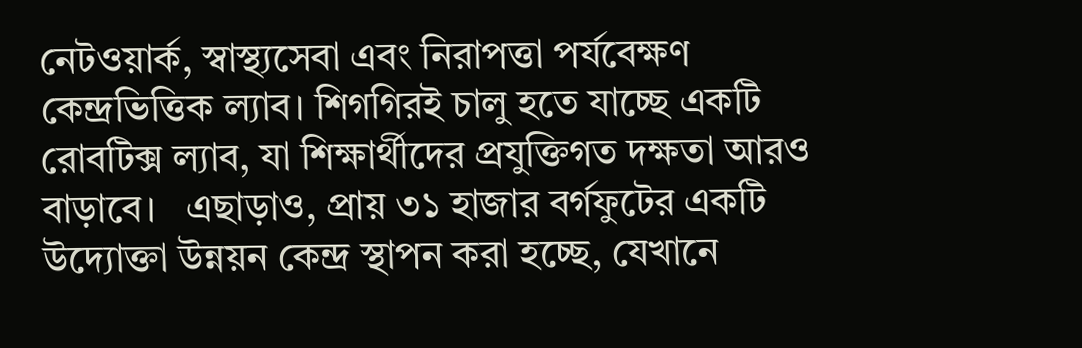নেটওয়ার্ক, স্বাস্থ্যসেবা এবং নিরাপত্তা পর্যবেক্ষণ কেন্দ্রভিত্তিক ল্যাব। শিগগিরই চালু হতে যাচ্ছে একটি রোবটিক্স ল্যাব, যা শিক্ষার্থীদের প্রযুক্তিগত দক্ষতা আরও বাড়াবে।   এছাড়াও, প্রায় ৩১ হাজার বর্গফুটের একটি উদ্যোক্তা উন্নয়ন কেন্দ্র স্থাপন করা হচ্ছে, যেখানে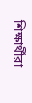শিক্ষার্থীরা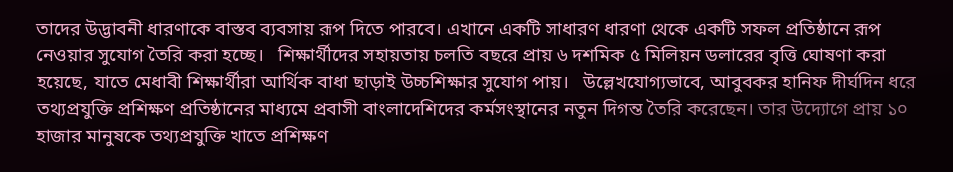তাদের উদ্ভাবনী ধারণাকে বাস্তব ব্যবসায় রূপ দিতে পারবে। এখানে একটি সাধারণ ধারণা থেকে একটি সফল প্রতিষ্ঠানে রূপ নেওয়ার সুযোগ তৈরি করা হচ্ছে।   শিক্ষার্থীদের সহায়তায় চলতি বছরে প্রায় ৬ দশমিক ৫ মিলিয়ন ডলারের বৃত্তি ঘোষণা করা হয়েছে, যাতে মেধাবী শিক্ষার্থীরা আর্থিক বাধা ছাড়াই উচ্চশিক্ষার সুযোগ পায়।   উল্লেখযোগ্যভাবে, আবুবকর হানিফ দীর্ঘদিন ধরে তথ্যপ্রযুক্তি প্রশিক্ষণ প্রতিষ্ঠানের মাধ্যমে প্রবাসী বাংলাদেশিদের কর্মসংস্থানের নতুন দিগন্ত তৈরি করেছেন। তার উদ্যোগে প্রায় ১০ হাজার মানুষকে তথ্যপ্রযুক্তি খাতে প্রশিক্ষণ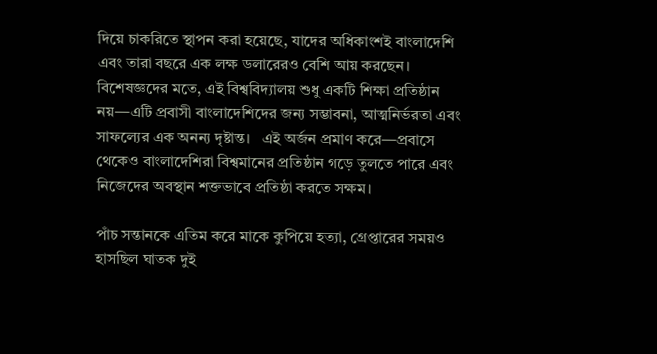দিয়ে চাকরিতে স্থাপন করা হয়েছে, যাদের অধিকাংশই বাংলাদেশি এবং তারা বছরে এক লক্ষ ডলারেরও বেশি আয় করছেন।   বিশেষজ্ঞদের মতে, এই বিশ্ববিদ্যালয় শুধু একটি শিক্ষা প্রতিষ্ঠান নয়—এটি প্রবাসী বাংলাদেশিদের জন্য সম্ভাবনা, আত্মনির্ভরতা এবং সাফল্যের এক অনন্য দৃষ্টান্ত।   এই অর্জন প্রমাণ করে—প্রবাসে থেকেও বাংলাদেশিরা বিশ্বমানের প্রতিষ্ঠান গড়ে তুলতে পারে এবং নিজেদের অবস্থান শক্তভাবে প্রতিষ্ঠা করতে সক্ষম।

পাঁচ সন্তানকে এতিম করে মাকে কুপিয়ে হত্যা, গ্রেপ্তারের সময়ও হাসছিল ঘাতক দুই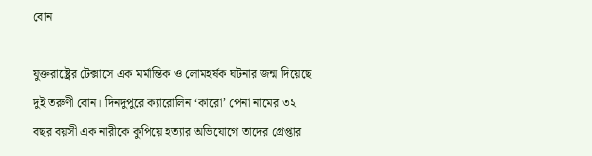বোন

যুক্তরাষ্ট্রের টেক্সাসে এক মর্মান্তিক ও লোমহর্ষক ঘটনার জন্ম দিয়েছে দুই তরুণী বোন। দিনদুপুরে ক্যারোলিন ‘কারো’ পেনা নামের ৩২ বছর বয়সী এক নারীকে কুপিয়ে হত্যার অভিযোগে তাদের গ্রেপ্তার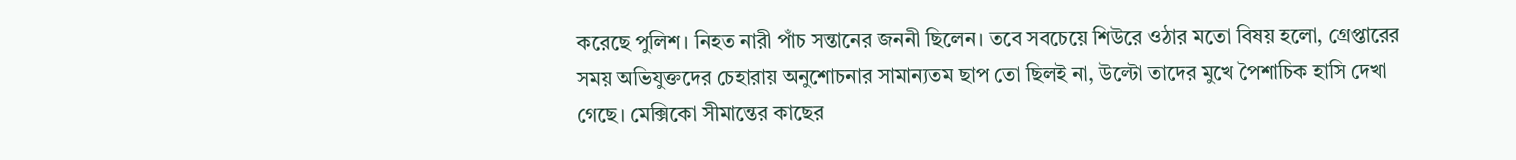করেছে পুলিশ। নিহত নারী পাঁচ সন্তানের জননী ছিলেন। তবে সবচেয়ে শিউরে ওঠার মতো বিষয় হলো, গ্রেপ্তারের সময় অভিযুক্তদের চেহারায় অনুশোচনার সামান্যতম ছাপ তো ছিলই না, উল্টো তাদের মুখে পৈশাচিক হাসি দেখা গেছে। মেক্সিকো সীমান্তের কাছের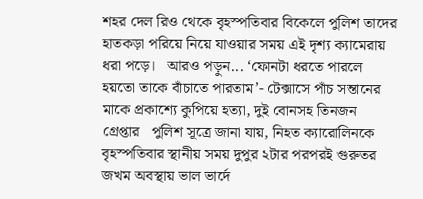শহর দেল রিও থেকে বৃহস্পতিবার বিকেলে পুলিশ তাদের হাতকড়া পরিয়ে নিয়ে যাওয়ার সময় এই দৃশ্য ক্যামেরায় ধরা পড়ে।   আরও পড়ুন... ‘ফোনটা ধরতে পারলে হয়তো তাকে বাঁচাতে পারতাম’- টেক্সাসে পাঁচ সন্তানের মাকে প্রকাশ্যে কুপিয়ে হত্যা, দুই বোনসহ তিনজন গ্রেপ্তার   পুলিশ সূত্রে জানা যায়, নিহত ক্যারোলিনকে বৃহস্পতিবার স্থানীয় সময় দুপুর ২টার পরপরই গুরুতর জখম অবস্থায় ভাল ভার্দে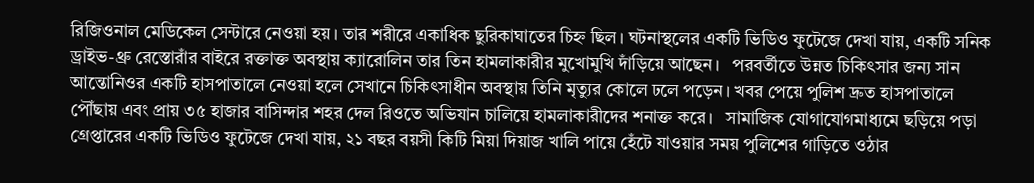রিজিওনাল মেডিকেল সেন্টারে নেওয়া হয়। তার শরীরে একাধিক ছুরিকাঘাতের চিহ্ন ছিল। ঘটনাস্থলের একটি ভিডিও ফুটেজে দেখা যায়, একটি সনিক ড্রাইভ-থ্রু রেস্তোরাঁর বাইরে রক্তাক্ত অবস্থায় ক্যারোলিন তার তিন হামলাকারীর মুখোমুখি দাঁড়িয়ে আছেন।   পরবর্তীতে উন্নত চিকিৎসার জন্য সান আন্তোনিওর একটি হাসপাতালে নেওয়া হলে সেখানে চিকিৎসাধীন অবস্থায় তিনি মৃত্যুর কোলে ঢলে পড়েন। খবর পেয়ে পুলিশ দ্রুত হাসপাতালে পৌঁছায় এবং প্রায় ৩৫ হাজার বাসিন্দার শহর দেল রিওতে অভিযান চালিয়ে হামলাকারীদের শনাক্ত করে।   সামাজিক যোগাযোগমাধ্যমে ছড়িয়ে পড়া গ্রেপ্তারের একটি ভিডিও ফুটেজে দেখা যায়, ২১ বছর বয়সী কিটি মিয়া দিয়াজ খালি পায়ে হেঁটে যাওয়ার সময় পুলিশের গাড়িতে ওঠার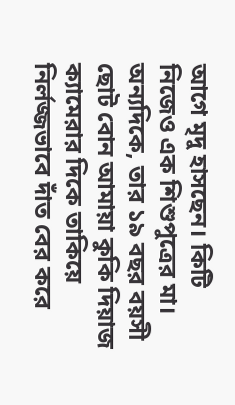আগে মৃদু হাসছেন। কিটি নিজেও এক শিশুপুত্রের মা। অন্যদিকে, তার ১৯ বছর বয়সী ছোট বোন আমায়া কুকি দিয়াজ ক্যামেরার দিকে তাকিয়ে নির্লজ্জভাবে দাঁত বের করে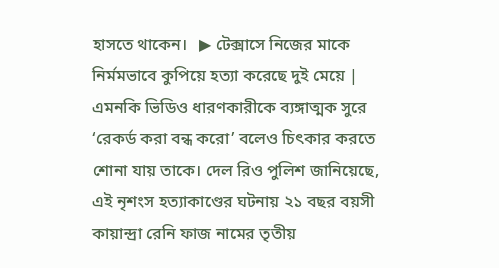হাসতে থাকেন।   ▶ টেক্সাসে নিজের মাকে নির্মমভাবে কুপিয়ে হত্যা করেছে দুই মেয়ে |   এমনকি ভিডিও ধারণকারীকে ব্যঙ্গাত্মক সুরে ‘রেকর্ড করা বন্ধ করো’ বলেও চিৎকার করতে শোনা যায় তাকে। দেল রিও পুলিশ জানিয়েছে, এই নৃশংস হত্যাকাণ্ডের ঘটনায় ২১ বছর বয়সী কায়ান্দ্রা রেনি ফাজ নামের তৃতীয়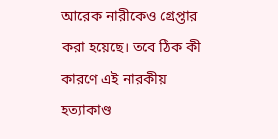আরেক নারীকেও গ্রেপ্তার করা হয়েছে। তবে ঠিক কী কারণে এই নারকীয় হত্যাকাণ্ড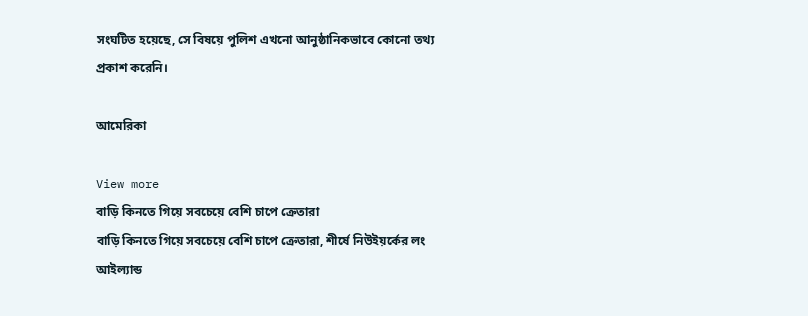সংঘটিত হয়েছে, সে বিষয়ে পুলিশ এখনো আনুষ্ঠানিকভাবে কোনো তথ্য প্রকাশ করেনি।

আমেরিকা

View more
বাড়ি কিনতে গিয়ে সবচেয়ে বেশি চাপে ক্রেতারা
বাড়ি কিনতে গিয়ে সবচেয়ে বেশি চাপে ক্রেতারা, শীর্ষে নিউইয়র্কের লং আইল্যান্ড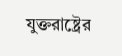যুক্তরাষ্ট্রের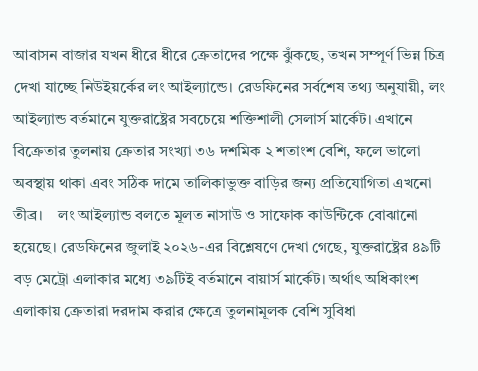আবাসন বাজার যখন ধীরে ধীরে ক্রেতাদের পক্ষে ঝুঁকছে, তখন সম্পূর্ণ ভিন্ন চিত্র দেখা যাচ্ছে নিউইয়র্কের লং আইল্যান্ডে। রেডফিনের সর্বশেষ তথ্য অনুযায়ী, লং আইল্যান্ড বর্তমানে যুক্তরাষ্ট্রের সবচেয়ে শক্তিশালী সেলার্স মার্কেট। এখানে বিক্রেতার তুলনায় ক্রেতার সংখ্যা ৩৬ দশমিক ২ শতাংশ বেশি, ফলে ভালো অবস্থায় থাকা এবং সঠিক দামে তালিকাভুক্ত বাড়ির জন্য প্রতিযোগিতা এখনো তীব্র।    লং আইল্যান্ড বলতে মূলত নাসাউ ও সাফোক কাউন্টিকে বোঝানো হয়েছে। রেডফিনের জুলাই ২০২৬-এর বিশ্লেষণে দেখা গেছে, যুক্তরাষ্ট্রের ৪৯টি বড় মেট্রো এলাকার মধ্যে ৩৯টিই বর্তমানে বায়ার্স মার্কেট। অর্থাৎ অধিকাংশ এলাকায় ক্রেতারা দরদাম করার ক্ষেত্রে তুলনামূলক বেশি সুবিধা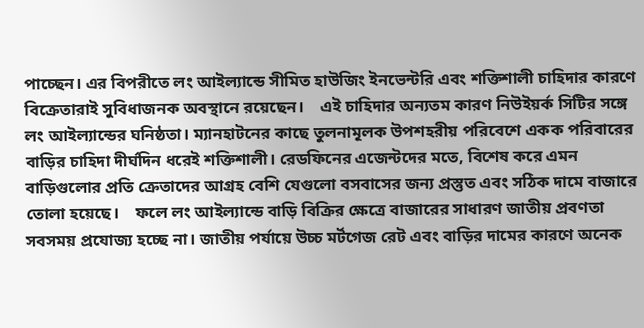পাচ্ছেন। এর বিপরীতে লং আইল্যান্ডে সীমিত হাউজিং ইনভেন্টরি এবং শক্তিশালী চাহিদার কারণে বিক্রেতারাই সুবিধাজনক অবস্থানে রয়েছেন।    এই চাহিদার অন্যতম কারণ নিউইয়র্ক সিটির সঙ্গে লং আইল্যান্ডের ঘনিষ্ঠতা। ম্যানহাটনের কাছে তুলনামূলক উপশহরীয় পরিবেশে একক পরিবারের বাড়ির চাহিদা দীর্ঘদিন ধরেই শক্তিশালী। রেডফিনের এজেন্টদের মতে, বিশেষ করে এমন বাড়িগুলোর প্রতি ক্রেতাদের আগ্রহ বেশি যেগুলো বসবাসের জন্য প্রস্তুত এবং সঠিক দামে বাজারে তোলা হয়েছে।    ফলে লং আইল্যান্ডে বাড়ি বিক্রির ক্ষেত্রে বাজারের সাধারণ জাতীয় প্রবণতা সবসময় প্রযোজ্য হচ্ছে না। জাতীয় পর্যায়ে উচ্চ মর্টগেজ রেট এবং বাড়ির দামের কারণে অনেক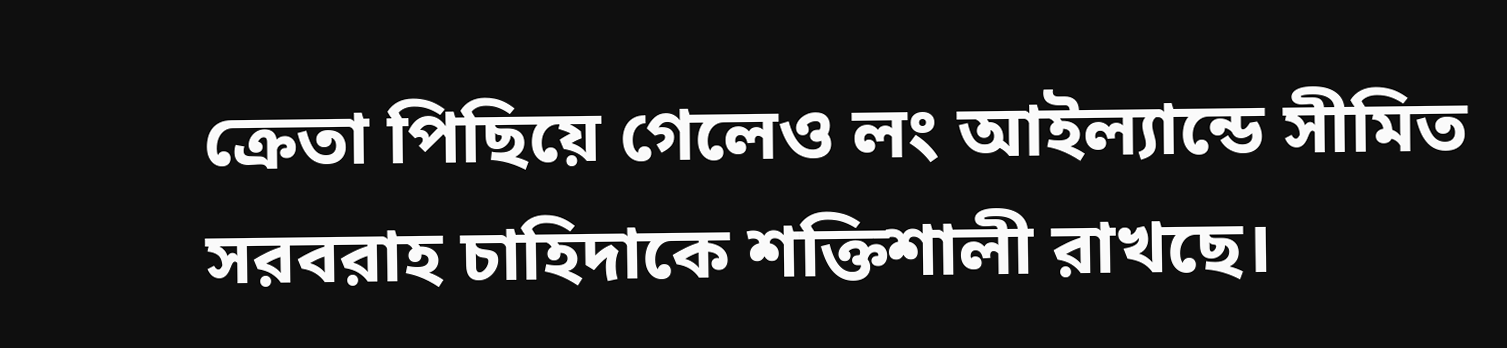ক্রেতা পিছিয়ে গেলেও লং আইল্যান্ডে সীমিত সরবরাহ চাহিদাকে শক্তিশালী রাখছে।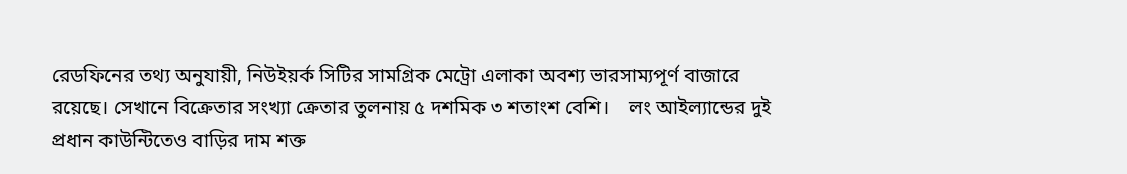রেডফিনের তথ্য অনুযায়ী, নিউইয়র্ক সিটির সামগ্রিক মেট্রো এলাকা অবশ্য ভারসাম্যপূর্ণ বাজারে রয়েছে। সেখানে বিক্রেতার সংখ্যা ক্রেতার তুলনায় ৫ দশমিক ৩ শতাংশ বেশি।    লং আইল্যান্ডের দুই প্রধান কাউন্টিতেও বাড়ির দাম শক্ত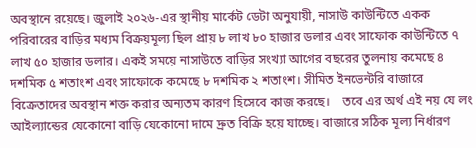অবস্থানে রয়েছে। জুলাই ২০২৬-এর স্থানীয় মার্কেট ডেটা অনুযায়ী, নাসাউ কাউন্টিতে একক পরিবারের বাড়ির মধ্যম বিক্রয়মূল্য ছিল প্রায় ৮ লাখ ৮০ হাজার ডলার এবং সাফোক কাউন্টিতে ৭ লাখ ৫০ হাজার ডলার। একই সময়ে নাসাউতে বাড়ির সংখ্যা আগের বছরের তুলনায় কমেছে ৪ দশমিক ৫ শতাংশ এবং সাফোকে কমেছে ৮ দশমিক ২ শতাংশ। সীমিত ইনভেন্টরি বাজারে বিক্রেতাদের অবস্থান শক্ত করার অন্যতম কারণ হিসেবে কাজ করছে।    তবে এর অর্থ এই নয় যে লং আইল্যান্ডের যেকোনো বাড়ি যেকোনো দামে দ্রুত বিক্রি হয়ে যাচ্ছে। বাজারে সঠিক মূল্য নির্ধারণ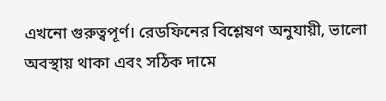এখনো গুরুত্বপূর্ণ। রেডফিনের বিশ্লেষণ অনুযায়ী, ভালো অবস্থায় থাকা এবং সঠিক দামে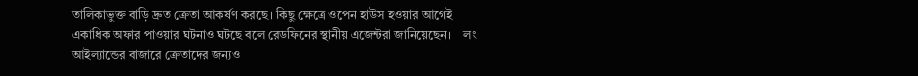তালিকাভুক্ত বাড়ি দ্রুত ক্রেতা আকর্ষণ করছে। কিছু ক্ষেত্রে ওপেন হাউস হওয়ার আগেই একাধিক অফার পাওয়ার ঘটনাও ঘটছে বলে রেডফিনের স্থানীয় এজেন্টরা জানিয়েছেন।    লং আইল্যান্ডের বাজারে ক্রেতাদের জন্যও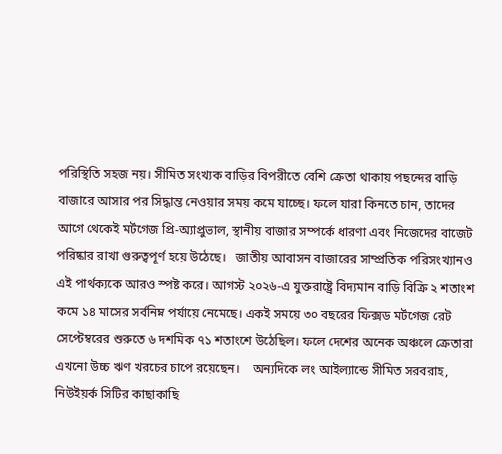পরিস্থিতি সহজ নয়। সীমিত সংখ্যক বাড়ির বিপরীতে বেশি ক্রেতা থাকায় পছন্দের বাড়ি বাজারে আসার পর সিদ্ধান্ত নেওয়ার সময় কমে যাচ্ছে। ফলে যারা কিনতে চান, তাদের আগে থেকেই মর্টগেজ প্রি-অ্যাপ্রুভাল, স্থানীয় বাজার সম্পর্কে ধারণা এবং নিজেদের বাজেট পরিষ্কার রাখা গুরুত্বপূর্ণ হয়ে উঠেছে।   জাতীয় আবাসন বাজারের সাম্প্রতিক পরিসংখ্যানও এই পার্থক্যকে আরও স্পষ্ট করে। আগস্ট ২০২৬-এ যুক্তরাষ্ট্রে বিদ্যমান বাড়ি বিক্রি ২ শতাংশ কমে ১৪ মাসের সর্বনিম্ন পর্যায়ে নেমেছে। একই সময়ে ৩০ বছরের ফিক্সড মর্টগেজ রেট সেপ্টেম্বরের শুরুতে ৬ দশমিক ৭১ শতাংশে উঠেছিল। ফলে দেশের অনেক অঞ্চলে ক্রেতারা এখনো উচ্চ ঋণ খরচের চাপে রয়েছেন।    অন্যদিকে লং আইল্যান্ডে সীমিত সরবরাহ, নিউইয়র্ক সিটির কাছাকাছি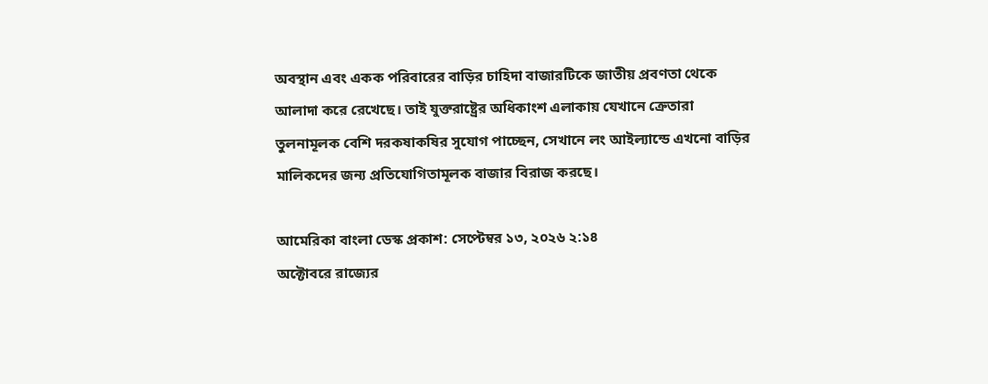অবস্থান এবং একক পরিবারের বাড়ির চাহিদা বাজারটিকে জাতীয় প্রবণতা থেকে আলাদা করে রেখেছে। তাই যুক্তরাষ্ট্রের অধিকাংশ এলাকায় যেখানে ক্রেতারা তুলনামূলক বেশি দরকষাকষির সুযোগ পাচ্ছেন, সেখানে লং আইল্যান্ডে এখনো বাড়ির মালিকদের জন্য প্রতিযোগিতামূলক বাজার বিরাজ করছে।

আমেরিকা বাংলা ডেস্ক প্রকাশ: সেপ্টেম্বর ১৩, ২০২৬ ২:১৪
অক্টোবরে রাজ্যের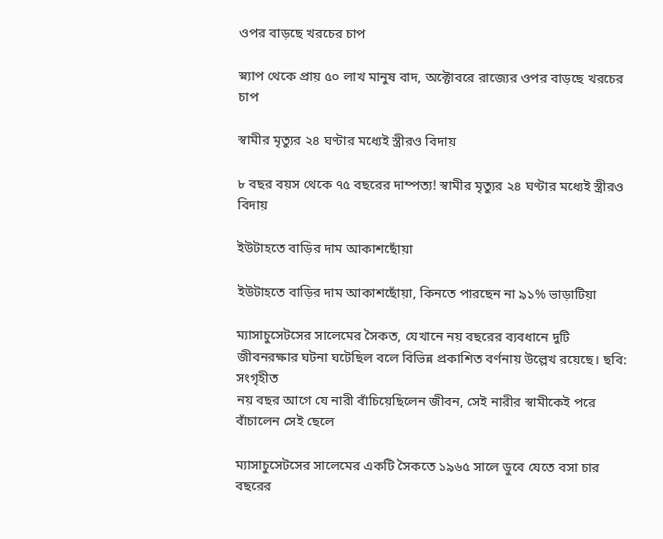ওপর বাড়ছে খরচের চাপ

স্ন্যাপ থেকে প্রায় ৫০ লাখ মানুষ বাদ, অক্টোবরে রাজ্যের ওপর বাড়ছে খরচের চাপ

স্বামীর মৃত্যুর ২৪ ঘণ্টার মধ্যেই স্ত্রীরও বিদায়

৮ বছর বয়স থেকে ৭৫ বছরের দাম্পত্য! স্বামীর মৃত্যুর ২৪ ঘণ্টার মধ্যেই স্ত্রীরও বিদায়

ইউটাহতে বাড়ির দাম আকাশছোঁয়া

ইউটাহতে বাড়ির দাম আকাশছোঁয়া, কিনতে পারছেন না ৯১% ভাড়াটিয়া

ম্যাসাচুসেটসের সালেমের সৈকত, যেখানে নয় বছরের ব্যবধানে দুটি জীবনরক্ষার ঘটনা ঘটেছিল বলে বিভিন্ন প্রকাশিত বর্ণনায় উল্লেখ রয়েছে। ছবি: সংগৃহীত
নয় বছর আগে যে নারী বাঁচিয়েছিলেন জীবন, সেই নারীর স্বামীকেই পরে বাঁচালেন সেই ছেলে

ম্যাসাচুসেটসের সালেমের একটি সৈকতে ১৯৬৫ সালে ডুবে যেতে বসা চার বছরের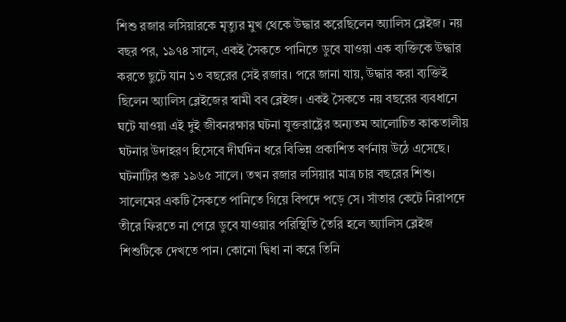শিশু রজার লসিয়ারকে মৃত্যুর মুখ থেকে উদ্ধার করেছিলেন অ্যালিস ব্লেইজ। নয় বছর পর, ১৯৭৪ সালে, একই সৈকতে পানিতে ডুবে যাওয়া এক ব্যক্তিকে উদ্ধার করতে ছুটে যান ১৩ বছরের সেই রজার। পরে জানা যায়, উদ্ধার করা ব্যক্তিই ছিলেন অ্যালিস ব্লেইজের স্বামী বব ব্লেইজ। একই সৈকতে নয় বছরের ব্যবধানে ঘটে যাওয়া এই দুই জীবনরক্ষার ঘটনা যুক্তরাষ্ট্রের অন্যতম আলোচিত কাকতালীয় ঘটনার উদাহরণ হিসেবে দীর্ঘদিন ধরে বিভিন্ন প্রকাশিত বর্ণনায় উঠে এসেছে।   ঘটনাটির শুরু ১৯৬৫ সালে। তখন রজার লসিয়ার মাত্র চার বছরের শিশু। সালেমের একটি সৈকতে পানিতে গিয়ে বিপদে পড়ে সে। সাঁতার কেটে নিরাপদে তীরে ফিরতে না পেরে ডুবে যাওয়ার পরিস্থিতি তৈরি হলে অ্যালিস ব্লেইজ শিশুটিকে দেখতে পান। কোনো দ্বিধা না করে তিনি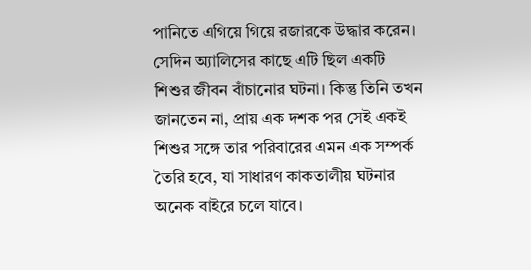পানিতে এগিয়ে গিয়ে রজারকে উদ্ধার করেন।   সেদিন অ্যালিসের কাছে এটি ছিল একটি শিশুর জীবন বাঁচানোর ঘটনা। কিন্তু তিনি তখন জানতেন না, প্রায় এক দশক পর সেই একই শিশুর সঙ্গে তার পরিবারের এমন এক সম্পর্ক তৈরি হবে, যা সাধারণ কাকতালীয় ঘটনার অনেক বাইরে চলে যাবে।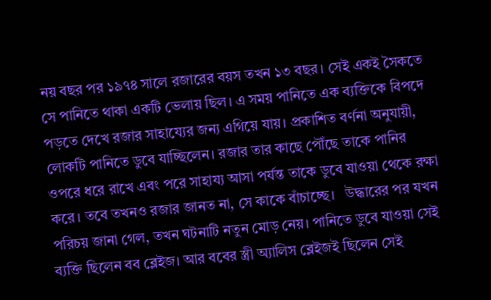নয় বছর পর ১৯৭৪ সালে রজারের বয়স তখন ১৩ বছর। সেই একই সৈকতে সে পানিতে থাকা একটি ভেলায় ছিল। এ সময় পানিতে এক ব্যক্তিকে বিপদে পড়তে দেখে রজার সাহায্যের জন্য এগিয়ে যায়। প্রকাশিত বর্ণনা অনুযায়ী, লোকটি পানিতে ডুবে যাচ্ছিলেন। রজার তার কাছে পৌঁছে তাকে পানির ওপরে ধরে রাখে এবং পরে সাহায্য আসা পর্যন্ত তাকে ডুবে যাওয়া থেকে রক্ষা করে। তবে তখনও রজার জানত না, সে কাকে বাঁচাচ্ছে।   উদ্ধারের পর যখন পরিচয় জানা গেল, তখন ঘটনাটি নতুন মোড় নেয়। পানিতে ডুবে যাওয়া সেই ব্যক্তি ছিলেন বব ব্লেইজ। আর ববের স্ত্রী অ্যালিস ব্লেইজই ছিলেন সেই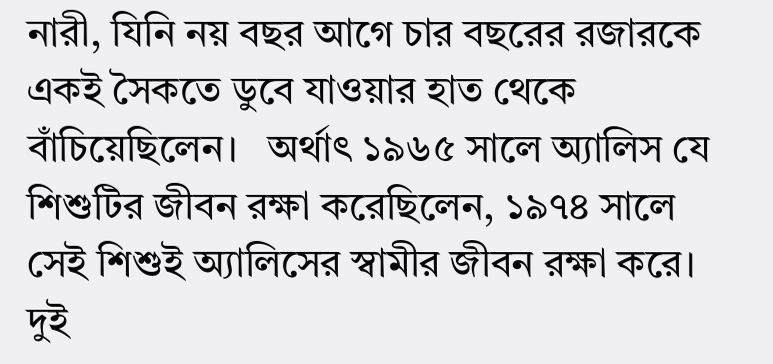নারী, যিনি নয় বছর আগে চার বছরের রজারকে একই সৈকতে ডুবে যাওয়ার হাত থেকে বাঁচিয়েছিলেন।   অর্থাৎ ১৯৬৫ সালে অ্যালিস যে শিশুটির জীবন রক্ষা করেছিলেন, ১৯৭৪ সালে সেই শিশুই অ্যালিসের স্বামীর জীবন রক্ষা করে। দুই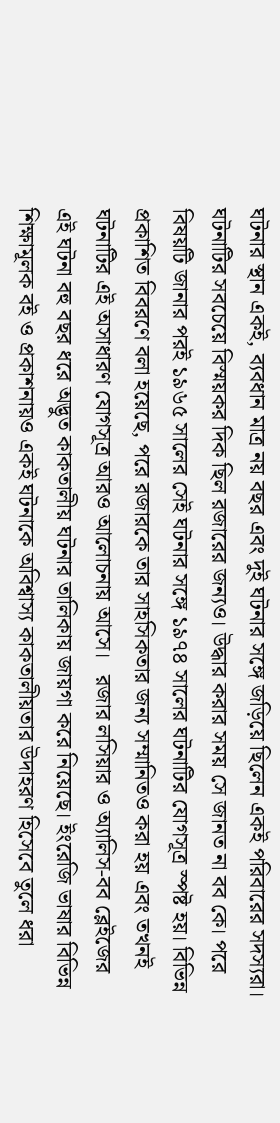ঘটনার স্থান একই, ব্যবধান মাত্র নয় বছর এবং দুই ঘটনার সঙ্গে জড়িয়ে ছিলেন একই পরিবারের সদস্যরা।   ঘটনাটির সবচেয়ে বিস্ময়কর দিক ছিল রজারের জন্যও। উদ্ধার করার সময় সে জানত না বব কে। পরে বিষয়টি জানার পরই ১৯৬৫ সালের সেই ঘটনার সঙ্গে ১৯৭৪ সালের ঘটনাটির যোগসূত্র স্পষ্ট হয়। বিভিন্ন প্রকাশিত বিবরণে বলা হয়েছে, পরে রজারকে তার সাহসিকতার জন্য সম্মানিতও করা হয় এবং তখনই ঘটনাটির এই অসাধারণ যোগসূত্র আরও আলোচনায় আসে।   রজার লসিয়ার ও অ্যালিস-বব ব্লেইজের এই ঘটনা বহু বছর ধরে অদ্ভুত কাকতালীয় ঘটনার তালিকায় জায়গা করে নিয়েছে। ইংরেজি ভাষার বিভিন্ন শিক্ষামূলক বই ও প্রকাশনায়ও একই ঘটনাকে অবিশ্বাস্য কাকতালীয়তার উদাহরণ হিসেবে তুলে ধরা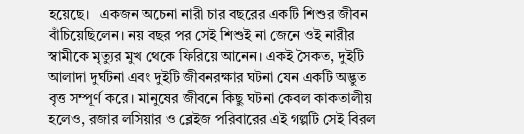হয়েছে।   একজন অচেনা নারী চার বছরের একটি শিশুর জীবন বাঁচিয়েছিলেন। নয় বছর পর সেই শিশুই না জেনে ওই নারীর স্বামীকে মৃত্যুর মুখ থেকে ফিরিয়ে আনেন। একই সৈকত, দুইটি আলাদা দুর্ঘটনা এবং দুইটি জীবনরক্ষার ঘটনা যেন একটি অদ্ভুত বৃত্ত সম্পূর্ণ করে। মানুষের জীবনে কিছু ঘটনা কেবল কাকতালীয় হলেও, রজার লসিয়ার ও ব্লেইজ পরিবারের এই গল্পটি সেই বিরল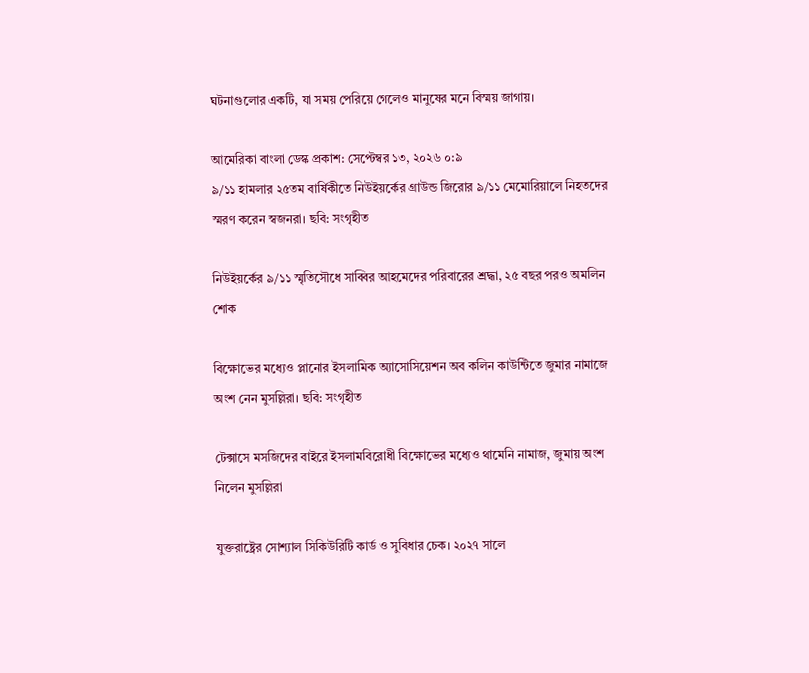ঘটনাগুলোর একটি, যা সময় পেরিয়ে গেলেও মানুষের মনে বিস্ময় জাগায়।

আমেরিকা বাংলা ডেস্ক প্রকাশ: সেপ্টেম্বর ১৩, ২০২৬ ০:৯
৯/১১ হামলার ২৫তম বার্ষিকীতে নিউইয়র্কের গ্রাউন্ড জিরোর ৯/১১ মেমোরিয়ালে নিহতদের স্মরণ করেন স্বজনরা। ছবি: সংগৃহীত

নিউইয়র্কের ৯/১১ স্মৃতিসৌধে সাব্বির আহমেদের পরিবারের শ্রদ্ধা, ২৫ বছর পরও অমলিন শোক

বিক্ষোভের মধ্যেও প্লানোর ইসলামিক অ্যাসোসিয়েশন অব কলিন কাউন্টিতে জুমার নামাজে অংশ নেন মুসল্লিরা। ছবি: সংগৃহীত

টেক্সাসে মসজিদের বাইরে ইসলামবিরোধী বিক্ষোভের মধ্যেও থামেনি নামাজ, জুমায় অংশ নিলেন মুসল্লিরা

যুক্তরাষ্ট্রের সোশ্যাল সিকিউরিটি কার্ড ও সুবিধার চেক। ২০২৭ সালে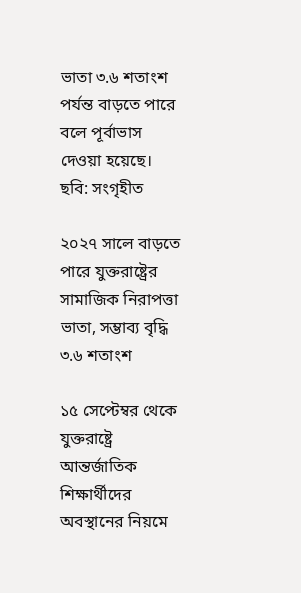ভাতা ৩.৬ শতাংশ পর্যন্ত বাড়তে পারে বলে পূর্বাভাস দেওয়া হয়েছে। ছবি: সংগৃহীত

২০২৭ সালে বাড়তে পারে যুক্তরাষ্ট্রের সামাজিক নিরাপত্তা ভাতা, সম্ভাব্য বৃদ্ধি ৩.৬ শতাংশ

১৫ সেপ্টেম্বর থেকে যুক্তরাষ্ট্রে আন্তর্জাতিক শিক্ষার্থীদের অবস্থানের নিয়মে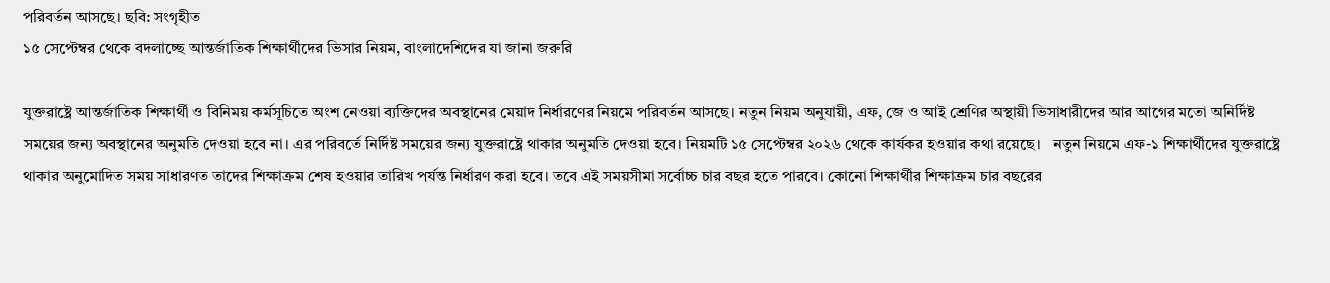পরিবর্তন আসছে। ছবি: সংগৃহীত
১৫ সেপ্টেম্বর থেকে বদলাচ্ছে আন্তর্জাতিক শিক্ষার্থীদের ভিসার নিয়ম, বাংলাদেশিদের যা জানা জরুরি

যুক্তরাষ্ট্রে আন্তর্জাতিক শিক্ষার্থী ও বিনিময় কর্মসূচিতে অংশ নেওয়া ব্যক্তিদের অবস্থানের মেয়াদ নির্ধারণের নিয়মে পরিবর্তন আসছে। নতুন নিয়ম অনুযায়ী, এফ, জে ও আই শ্রেণির অস্থায়ী ভিসাধারীদের আর আগের মতো অনির্দিষ্ট সময়ের জন্য অবস্থানের অনুমতি দেওয়া হবে না। এর পরিবর্তে নির্দিষ্ট সময়ের জন্য যুক্তরাষ্ট্রে থাকার অনুমতি দেওয়া হবে। নিয়মটি ১৫ সেপ্টেম্বর ২০২৬ থেকে কার্যকর হওয়ার কথা রয়েছে।   নতুন নিয়মে এফ-১ শিক্ষার্থীদের যুক্তরাষ্ট্রে থাকার অনুমোদিত সময় সাধারণত তাদের শিক্ষাক্রম শেষ হওয়ার তারিখ পর্যন্ত নির্ধারণ করা হবে। তবে এই সময়সীমা সর্বোচ্চ চার বছর হতে পারবে। কোনো শিক্ষার্থীর শিক্ষাক্রম চার বছরের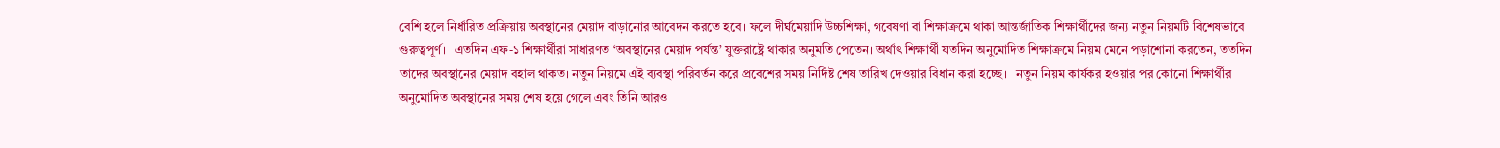বেশি হলে নির্ধারিত প্রক্রিয়ায় অবস্থানের মেয়াদ বাড়ানোর আবেদন করতে হবে। ফলে দীর্ঘমেয়াদি উচ্চশিক্ষা, গবেষণা বা শিক্ষাক্রমে থাকা আন্তর্জাতিক শিক্ষার্থীদের জন্য নতুন নিয়মটি বিশেষভাবে গুরুত্বপূর্ণ।   এতদিন এফ-১ শিক্ষার্থীরা সাধারণত ‘অবস্থানের মেয়াদ পর্যন্ত’ যুক্তরাষ্ট্রে থাকার অনুমতি পেতেন। অর্থাৎ শিক্ষার্থী যতদিন অনুমোদিত শিক্ষাক্রমে নিয়ম মেনে পড়াশোনা করতেন, ততদিন তাদের অবস্থানের মেয়াদ বহাল থাকত। নতুন নিয়মে এই ব্যবস্থা পরিবর্তন করে প্রবেশের সময় নির্দিষ্ট শেষ তারিখ দেওয়ার বিধান করা হচ্ছে।   নতুন নিয়ম কার্যকর হওয়ার পর কোনো শিক্ষার্থীর অনুমোদিত অবস্থানের সময় শেষ হয়ে গেলে এবং তিনি আরও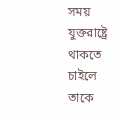সময় যুক্তরাষ্ট্রে থাকতে চাইলে তাকে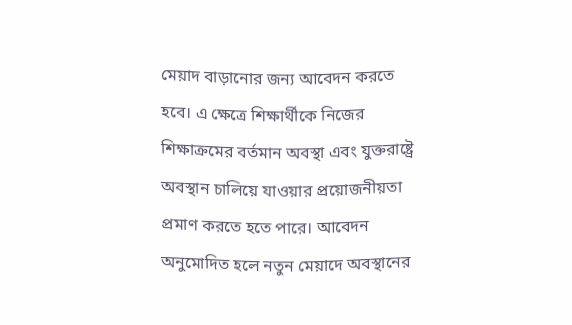মেয়াদ বাড়ানোর জন্য আবেদন করতে হবে। এ ক্ষেত্রে শিক্ষার্থীকে নিজের শিক্ষাক্রমের বর্তমান অবস্থা এবং যুক্তরাষ্ট্রে অবস্থান চালিয়ে যাওয়ার প্রয়োজনীয়তা প্রমাণ করতে হতে পারে। আবেদন অনুমোদিত হলে নতুন মেয়াদে অবস্থানের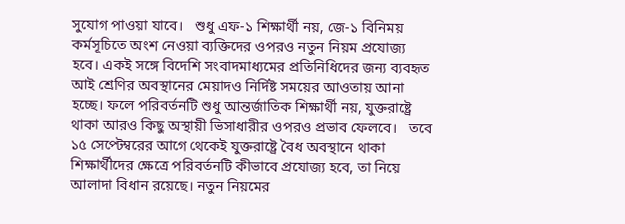সুযোগ পাওয়া যাবে।   শুধু এফ-১ শিক্ষার্থী নয়, জে-১ বিনিময় কর্মসূচিতে অংশ নেওয়া ব্যক্তিদের ওপরও নতুন নিয়ম প্রযোজ্য হবে। একই সঙ্গে বিদেশি সংবাদমাধ্যমের প্রতিনিধিদের জন্য ব্যবহৃত আই শ্রেণির অবস্থানের মেয়াদও নির্দিষ্ট সময়ের আওতায় আনা হচ্ছে। ফলে পরিবর্তনটি শুধু আন্তর্জাতিক শিক্ষার্থী নয়, যুক্তরাষ্ট্রে থাকা আরও কিছু অস্থায়ী ভিসাধারীর ওপরও প্রভাব ফেলবে।   তবে ১৫ সেপ্টেম্বরের আগে থেকেই যুক্তরাষ্ট্রে বৈধ অবস্থানে থাকা শিক্ষার্থীদের ক্ষেত্রে পরিবর্তনটি কীভাবে প্রযোজ্য হবে, তা নিয়ে আলাদা বিধান রয়েছে। নতুন নিয়মের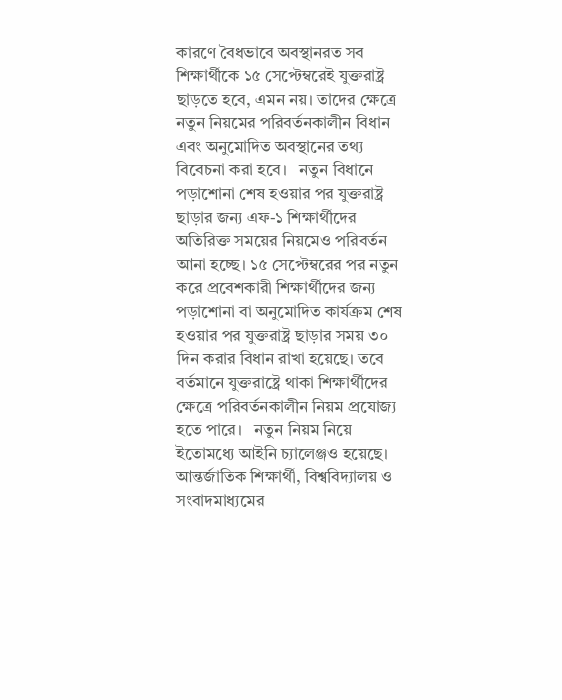কারণে বৈধভাবে অবস্থানরত সব শিক্ষার্থীকে ১৫ সেপ্টেম্বরেই যুক্তরাষ্ট্র ছাড়তে হবে, এমন নয়। তাদের ক্ষেত্রে নতুন নিয়মের পরিবর্তনকালীন বিধান এবং অনুমোদিত অবস্থানের তথ্য বিবেচনা করা হবে।   নতুন বিধানে পড়াশোনা শেষ হওয়ার পর যুক্তরাষ্ট্র ছাড়ার জন্য এফ-১ শিক্ষার্থীদের অতিরিক্ত সময়ের নিয়মেও পরিবর্তন আনা হচ্ছে। ১৫ সেপ্টেম্বরের পর নতুন করে প্রবেশকারী শিক্ষার্থীদের জন্য পড়াশোনা বা অনুমোদিত কার্যক্রম শেষ হওয়ার পর যুক্তরাষ্ট্র ছাড়ার সময় ৩০ দিন করার বিধান রাখা হয়েছে। তবে বর্তমানে যুক্তরাষ্ট্রে থাকা শিক্ষার্থীদের ক্ষেত্রে পরিবর্তনকালীন নিয়ম প্রযোজ্য হতে পারে।   নতুন নিয়ম নিয়ে ইতোমধ্যে আইনি চ্যালেঞ্জও হয়েছে। আন্তর্জাতিক শিক্ষার্থী, বিশ্ববিদ্যালয় ও সংবাদমাধ্যমের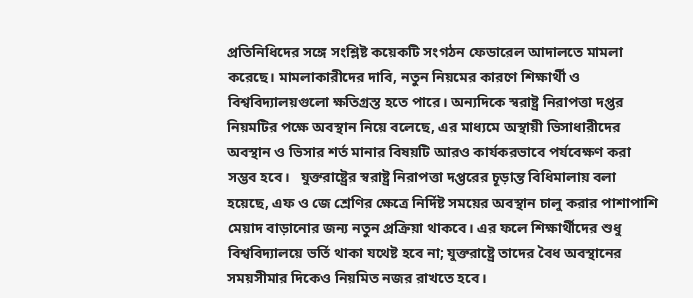প্রতিনিধিদের সঙ্গে সংশ্লিষ্ট কয়েকটি সংগঠন ফেডারেল আদালতে মামলা করেছে। মামলাকারীদের দাবি, নতুন নিয়মের কারণে শিক্ষার্থী ও বিশ্ববিদ্যালয়গুলো ক্ষতিগ্রস্ত হতে পারে। অন্যদিকে স্বরাষ্ট্র নিরাপত্তা দপ্তর নিয়মটির পক্ষে অবস্থান নিয়ে বলেছে, এর মাধ্যমে অস্থায়ী ভিসাধারীদের অবস্থান ও ভিসার শর্ত মানার বিষয়টি আরও কার্যকরভাবে পর্যবেক্ষণ করা সম্ভব হবে।   যুক্তরাষ্ট্রের স্বরাষ্ট্র নিরাপত্তা দপ্তরের চূড়ান্ত বিধিমালায় বলা হয়েছে, এফ ও জে শ্রেণির ক্ষেত্রে নির্দিষ্ট সময়ের অবস্থান চালু করার পাশাপাশি মেয়াদ বাড়ানোর জন্য নতুন প্রক্রিয়া থাকবে। এর ফলে শিক্ষার্থীদের শুধু বিশ্ববিদ্যালয়ে ভর্তি থাকা যথেষ্ট হবে না; যুক্তরাষ্ট্রে তাদের বৈধ অবস্থানের সময়সীমার দিকেও নিয়মিত নজর রাখতে হবে।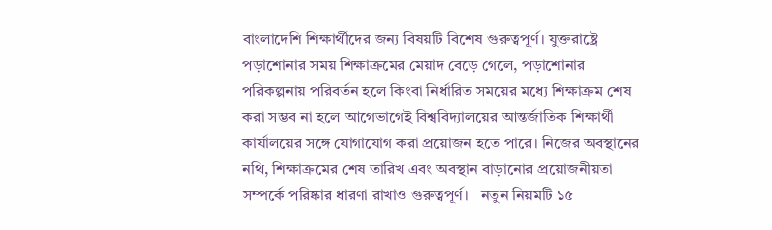বাংলাদেশি শিক্ষার্থীদের জন্য বিষয়টি বিশেষ গুরুত্বপূর্ণ। যুক্তরাষ্ট্রে পড়াশোনার সময় শিক্ষাক্রমের মেয়াদ বেড়ে গেলে, পড়াশোনার পরিকল্পনায় পরিবর্তন হলে কিংবা নির্ধারিত সময়ের মধ্যে শিক্ষাক্রম শেষ করা সম্ভব না হলে আগেভাগেই বিশ্ববিদ্যালয়ের আন্তর্জাতিক শিক্ষার্থী কার্যালয়ের সঙ্গে যোগাযোগ করা প্রয়োজন হতে পারে। নিজের অবস্থানের নথি, শিক্ষাক্রমের শেষ তারিখ এবং অবস্থান বাড়ানোর প্রয়োজনীয়তা সম্পর্কে পরিষ্কার ধারণা রাখাও গুরুত্বপূর্ণ।   নতুন নিয়মটি ১৫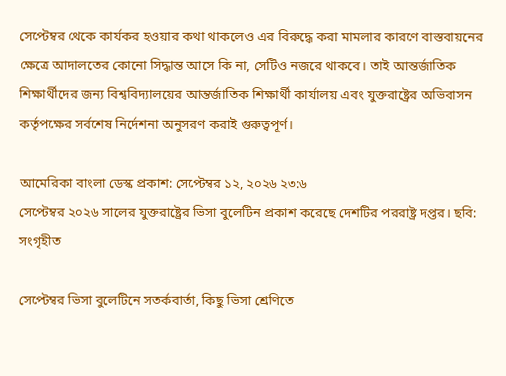সেপ্টেম্বর থেকে কার্যকর হওয়ার কথা থাকলেও এর বিরুদ্ধে করা মামলার কারণে বাস্তবায়নের ক্ষেত্রে আদালতের কোনো সিদ্ধান্ত আসে কি না, সেটিও নজরে থাকবে। তাই আন্তর্জাতিক শিক্ষার্থীদের জন্য বিশ্ববিদ্যালয়ের আন্তর্জাতিক শিক্ষার্থী কার্যালয় এবং যুক্তরাষ্ট্রের অভিবাসন কর্তৃপক্ষের সর্বশেষ নির্দেশনা অনুসরণ করাই গুরুত্বপূর্ণ।

আমেরিকা বাংলা ডেস্ক প্রকাশ: সেপ্টেম্বর ১২, ২০২৬ ২৩:৬
সেপ্টেম্বর ২০২৬ সালের যুক্তরাষ্ট্রের ভিসা বুলেটিন প্রকাশ করেছে দেশটির পররাষ্ট্র দপ্তর। ছবি: সংগৃহীত

সেপ্টেম্বর ভিসা বুলেটিনে সতর্কবার্তা, কিছু ভিসা শ্রেণিতে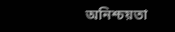অনিশ্চয়তা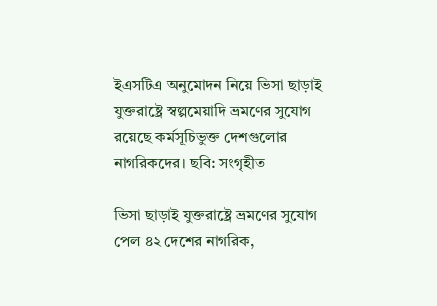ইএসটিএ অনুমোদন নিয়ে ভিসা ছাড়াই যুক্তরাষ্ট্রে স্বল্পমেয়াদি ভ্রমণের সুযোগ রয়েছে কর্মসূচিভুক্ত দেশগুলোর নাগরিকদের। ছবি: সংগৃহীত

ভিসা ছাড়াই যুক্তরাষ্ট্রে ভ্রমণের সুযোগ পেল ৪২ দেশের নাগরিক,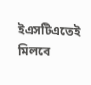ইএসটিএতেই মিলবে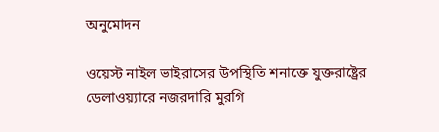অনুমোদন

ওয়েস্ট নাইল ভাইরাসের উপস্থিতি শনাক্তে যুক্তরাষ্ট্রের ডেলাওয়্যারে নজরদারি মুরগি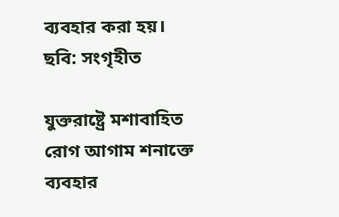ব্যবহার করা হয়। ছবি: সংগৃহীত

যুক্তরাষ্ট্রে মশাবাহিত রোগ আগাম শনাক্তে ব্যবহার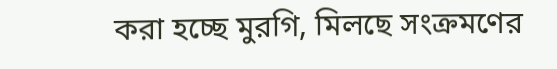করা হচ্ছে মুরগি, মিলছে সংক্রমণের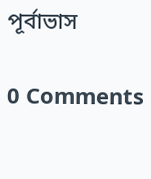পূর্বাভাস

0 Comments